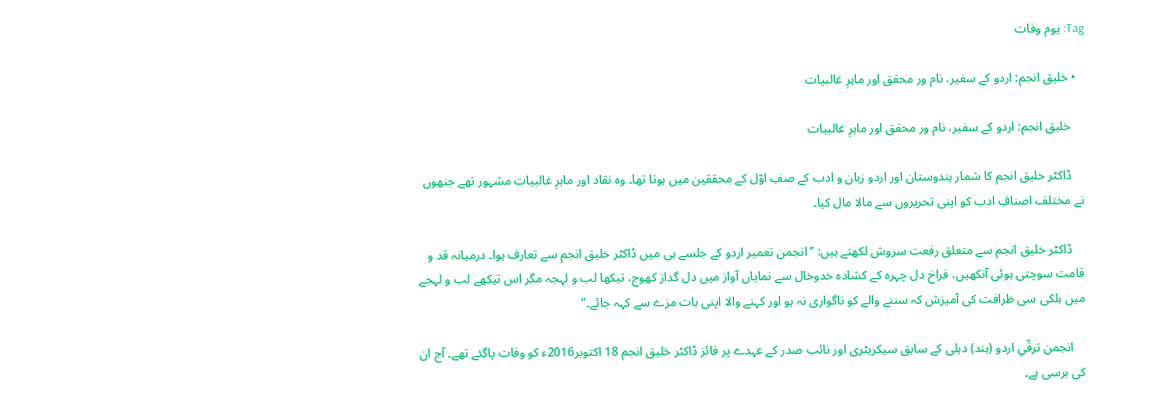Tag: یوم وفات

  • خلیق انجم: اردو کے سفیر، نام ور محقق اور ماہرِ‌ غالبیات

    خلیق انجم: اردو کے سفیر، نام ور محقق اور ماہرِ‌ غالبیات

    ڈاکٹر خلیق انجم کا شمار ہندوستان اور اردو زبان و ادب کے صفِ اوّل کے محققین میں ہوتا تھا۔ وہ نقاد اور ماہرِ غالبیات مشہور تھے جنھوں نے مختلف اصنافِ ادب کو اپنی تحریروں سے مالا مال کیا۔

    ڈاکٹر خلیق انجم سے متعلق رفعت سروش لکھتے ہیں: ’’انجمن تعمیر اردو کے جلسے ہی میں ڈاکٹر خلیق انجم سے تعارف ہوا۔ درمیانہ قد و قامت سوچتی ہوئی آنکھیں، فراخ دل چہرہ کے کشادہ خدوخال سے نمایاں آواز میں دل گداز کھوج، تیکھا لب و لہجہ مگر اس تیکھے لب و لہجے میں ہلکی سی ظرافت کی آمیزش کہ سننے والے کو ناگواری نہ ہو اور کہنے والا اپنی بات مزے سے کہہ جائے۔”

    انجمن ترقّیِ اردو (ہند) دہلی کے سابق سیکریٹری اور نائب صدر کے عہدے پر فائز ڈاکٹر خلیق انجم 18 اکتوبر2016ء کو وفات پاگئے تھے۔ آج ان کی برسی ہے۔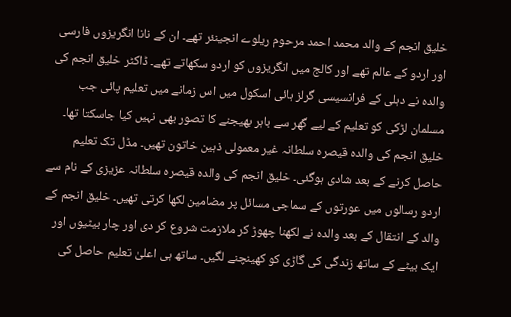خلیق انجم کے والد محمد احمد مرحوم ریلوے انجینئر تھے۔ ان کے نانا انگریزوں فارسی اور اردو کے عالم تھے اور کالج میں انگریزوں کو اردو سکھاتے تھے۔ ڈاکٹر خلیق انجم کی والدہ نے دہلی کے فرانسیسی گرلز ہائی اسکول میں اس زمانے میں تعلیم پائی جب مسلمان لڑکی کو تعلیم کے لیے گھر سے باہر بھیجنے کا تصور بھی نہیں کیا جاسکتا تھا۔ خلیق انجم کی والدہ قیصرہ سلطانہ غیر معمولی ذہین خاتون تھیں۔ مڈل تک تعلیم حاصل کرنے کے بعد شادی ہوگئی۔ خلیق انجم کی والدہ قیصرہ سلطانہ عزیزی کے نام سے اردو رسالوں میں عورتوں کے سماجی مسائل پر مضامین لکھا کرتی تھیں۔ خلیق انجم کے والد کے انتقال کے بعد والدہ نے لکھنا چھوڑ کر ملازمت شروع کر دی اور چار بیٹیوں اور ایک بیٹے کے ساتھ زندگی کی گاڑی کو کھینچنے لگیں۔ ساتھ ہی اعلیٰ تعلیم حاصل کی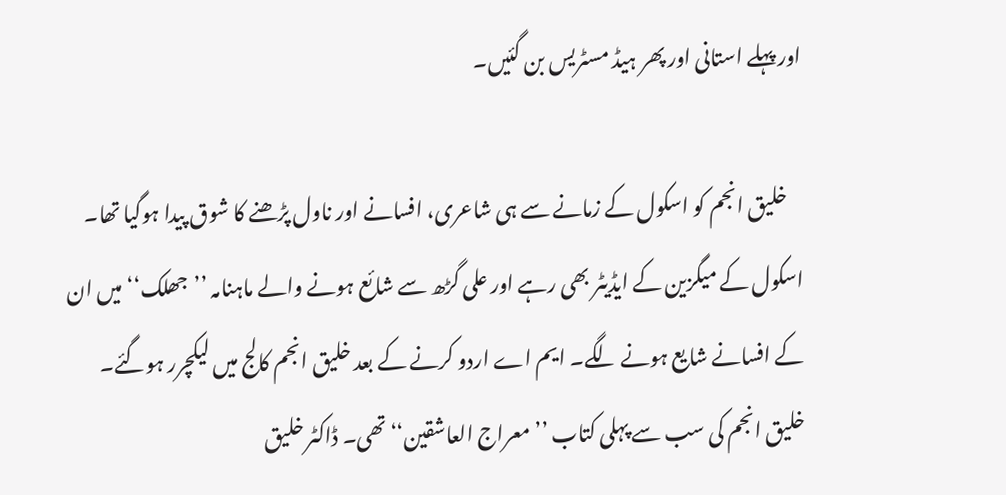اور پہلے استانی اور پھر ہیڈ مسٹریس بن گئیں۔

    خلیق انجم کو اسکول کے زمانے سے ہی شاعری، افسانے اور ناول پڑھنے کا شوق پیدا ہوگیا تھا۔ اسکول کے میگزین کے ایڈیٹر بھی رہے اور علی گڑھ سے شائع ہونے والے ماہنامہ ’’جھلک‘‘ میں ان کے افسانے شایع ہونے لگے۔ ایم اے اردو کرنے کے بعد خلیق انجم کالج میں لیکچرر ہوگئے۔ خلیق انجم کی سب سے پہلی کتاب ’’معراج العاشقین‘‘ تھی۔ ڈاکٹر خلیق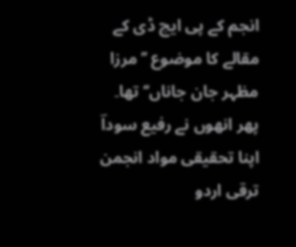انجم کے پی ایچ ڈی کے مقالے کا موضوع ’’مرزا مظہر جان جاناں‘‘ تھا۔ پھر انھوں نے رفیع سوداؔ اپنا تحقیقی مواد انجمن ترقی اردو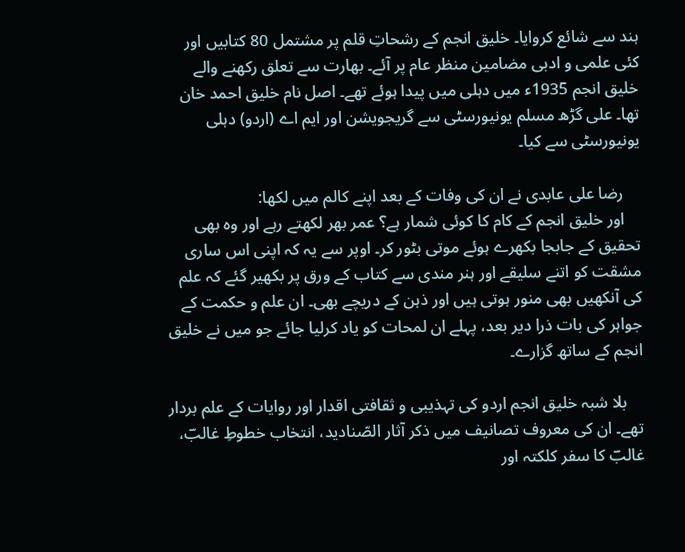ہند سے شائع کروایا۔ خلیق انجم کے رشحاتِ قلم پر مشتمل 80 کتابیں اور کئی علمی و ادبی مضامین منظر عام پر آئے۔ بھارت سے تعلق رکھنے والے خلیق انجم 1935ء میں دہلی میں پیدا ہوئے تھے۔ اصل نام خلیق احمد خان تھا۔ علی گڑھ مسلم یونیورسٹی سے گریجویشن اور ایم اے (اردو) دہلی یونیورسٹی سے کیا۔

    رضا علی عابدی نے ان کی وفات کے بعد اپنے کالم میں لکھا:
    اور خلیق انجم کے کام کا کوئی شمار ہے؟ عمر بھر لکھتے رہے اور وہ بھی تحقیق کے جابجا بکھرے ہوئے موتی بٹور کر۔ اوپر سے یہ کہ اپنی اس ساری مشقت کو اتنے سلیقے اور ہنر مندی سے کتاب کے ورق پر بکھیر گئے کہ علم کی آنکھیں بھی منور ہوتی ہیں اور ذہن کے دریچے بھی۔ ان علم و حکمت کے جواہر کی بات ذرا دیر بعد، پہلے ان لمحات کو یاد کرلیا جائے جو میں نے خلیق انجم کے ساتھ گزارے۔

    بلا شبہ خلیق انجم اردو کی تہذیبی و ثقافتی اقدار اور روایات کے علم بردار تھے۔ ان کی معروف تصانیف میں ذکر آثار الصّنادید، انتخاب خطوطِ غالبؔ، غالبؔ کا سفر کلکتہ اور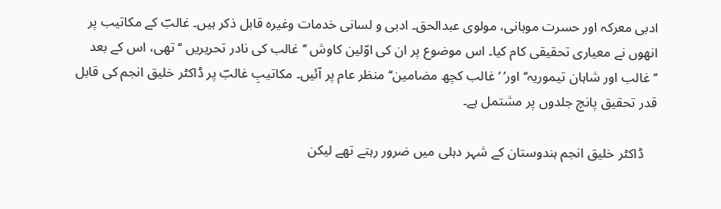ادبی معرکہ اور حسرت موہانی، مولوی عبدالحق۔ ادبی و لسانی خدمات وغیرہ قابل ذکر ہیں۔ غالبؔ کے مکاتیب پر انھوں نے معیاری تحقیقی کام کیا۔ اس موضوع پر ان کی اوّلین کاوش ’’غالب کی نادر تحریریں ‘‘ تھی، اس کے بعد ’’غالب اور شاہان تیموریہ‘‘ اور’ ’ غالب کچھ مضامین‘‘ منظر عام پر آئیں۔ مکاتیبِ غالبؔ پر ڈاکٹر خلیق انجم کی قابل قدر تحقیق پانچ جلدوں پر مشتمل ہے۔

    ڈاکٹر خلیق انجم ہندوستان کے شہر دہلی میں ضرور رہتے تھے لیکن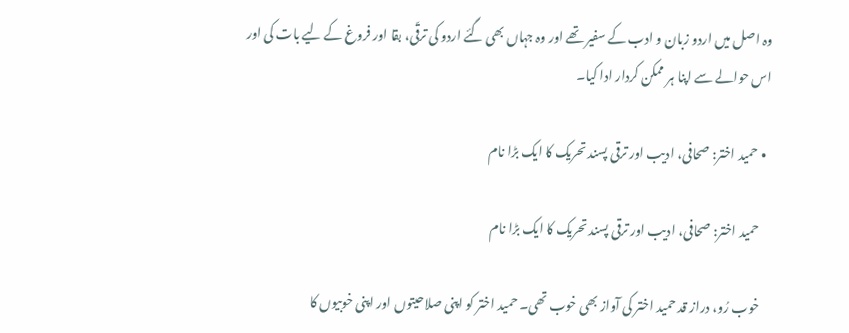وہ اصل میں اردو زبان و ادب کے سفیر تھے اور وہ جہاں بھی گئے اردو کی ترقّی، بقا اور فروغ کے لیے بات کی اور اس حوالے سے اپنا ہر ممکن کردار ادا کیا۔

  • حمید اختر: صحافی، ادیب اور ترقی پسند تحریک کا ایک بڑا نام

    حمید اختر: صحافی، ادیب اور ترقی پسند تحریک کا ایک بڑا نام

    خوب رُو، دراز قد حمید اختر کی آواز بھی خوب تھی۔ حمید اختر کو اپنی صلاحیتوں اور اپنی خوبیوں کا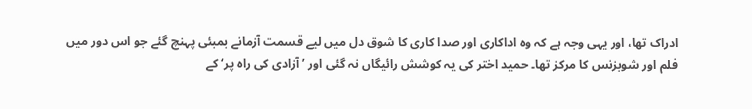ادراک تھا، اور یہی وجہ ہے کہ وہ اداکاری اور صدا کاری کا شوق دل میں لیے قسمت آزمانے بمبئی پہنچ گئے جو اس دور میں فلم اور شوبزنس کا مرکز تھا۔ حمید اختر کی یہ کوشش رائیگاں‌ نہ گئی اور ’آزادی کی راہ پر‘ کے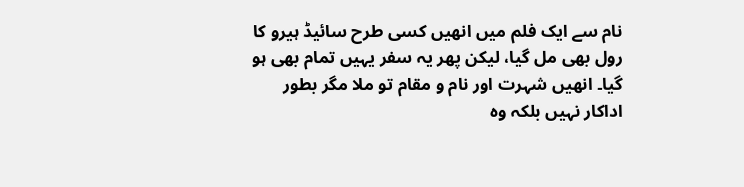نام سے ایک فلم میں انھیں کسی طرح‌ سائیڈ ہیرو کا رول بھی مل گیا، لیکن پھر یہ سفر یہیں تمام بھی ہو گیا۔ انھیں شہرت اور نام و مقام تو ملا مگر بطور اداکار نہیں‌ بلکہ وہ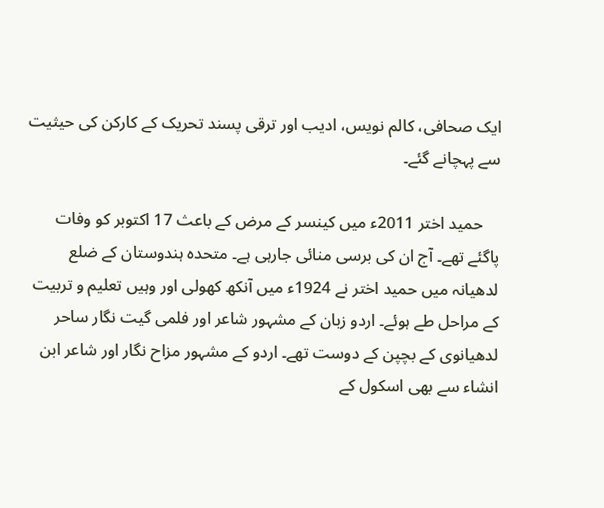ایک صحافی، کالم نویس، ادیب اور ترقی پسند تحریک کے کارکن کی حیثیت سے پہچانے گئے۔

    حمید اختر 2011ء میں کینسر کے مرض کے باعث 17 اکتوبر کو وفات پاگئے تھے۔ آج ان کی برسی منائی جارہی ہے۔ متحدہ ہندوستان کے ضلع لدھیانہ میں حمید اختر نے 1924ء میں آنکھ کھولی اور وہیں تعلیم و تربیت کے مراحل طے ہوئے۔ اردو زبان کے مشہور شاعر اور فلمی گیت نگار ساحر لدھیانوی کے بچپن کے دوست تھے۔ اردو کے مشہور مزاح نگار اور شاعر ابن انشاء سے بھی اسکول کے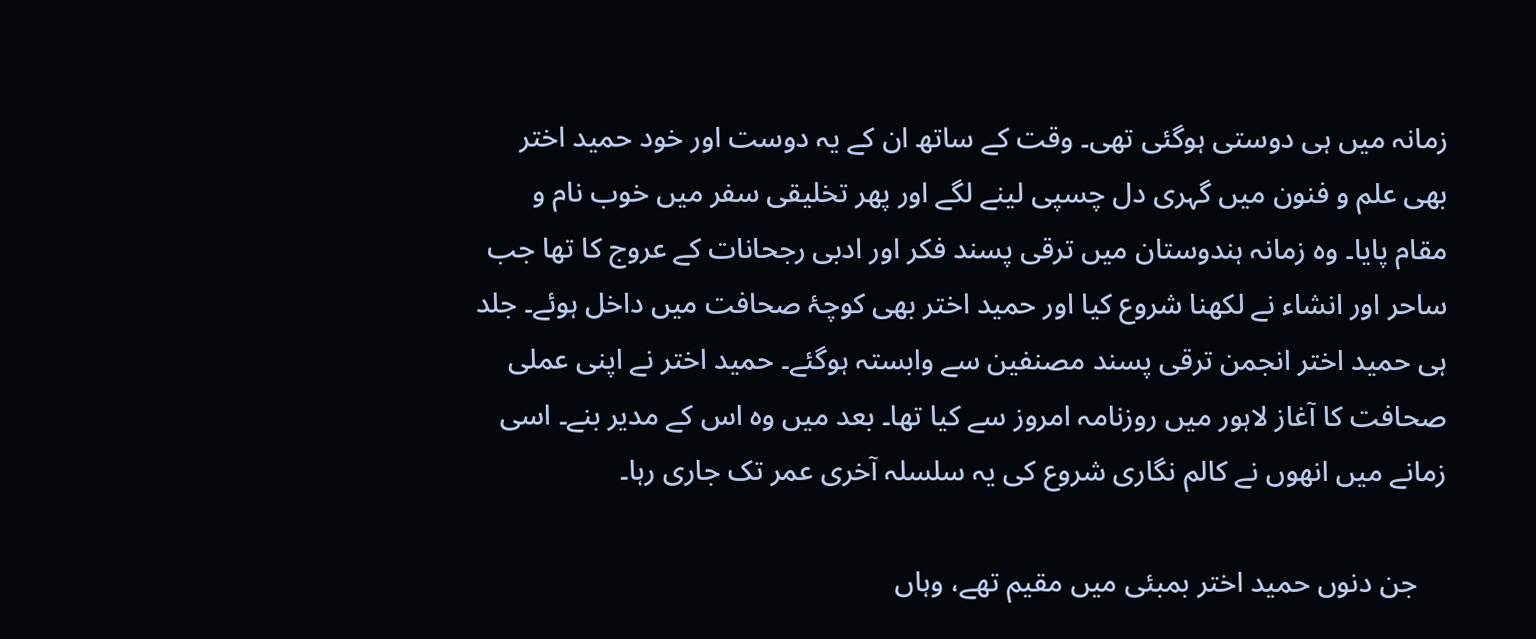زمانہ میں ہی دوستی ہوگئی تھی۔ وقت کے ساتھ ان کے یہ دوست اور خود حمید اختر بھی علم و فنون میں گہری دل چسپی لینے لگے اور پھر تخلیقی سفر میں خوب نام و مقام پایا۔ وہ زمانہ ہندوستان میں ترقی پسند فکر اور ادبی رجحانات کے عروج کا تھا جب ساحر اور انشاء نے لکھنا شروع کیا اور حمید اختر بھی کوچۂ صحافت میں داخل ہوئے۔ جلد ہی حمید اختر انجمن ترقی پسند مصنفین سے وابستہ ہوگئے۔ حمید اختر نے اپنی عملی صحافت کا آغاز لاہور میں‌ روزنامہ امروز سے کیا تھا۔ بعد میں وہ اس کے مدیر بنے۔ اسی زمانے میں انھوں نے کالم نگاری شروع کی یہ سلسلہ آخری عمر تک جاری رہا۔

    جن دنوں حمید اختر بمبئی میں مقیم تھے، وہاں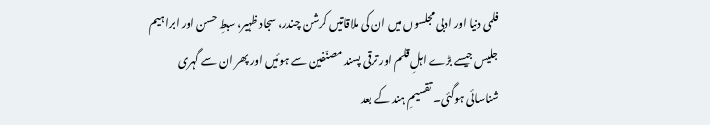فلمی دنیا اور ادبی مجلسوں‌ میں ان کی ملاقاتیں کرشن چندر، سجاد ظہیر، سبطِ حسن اور ابراہیم جلیس جیسے بڑے اہلِ قلم اور ترقی پسند مصنّفین سے ہوئیں اور پھر ان سے گہری شناسائی ہوگئی۔ تقسیمِ ہند کے بعد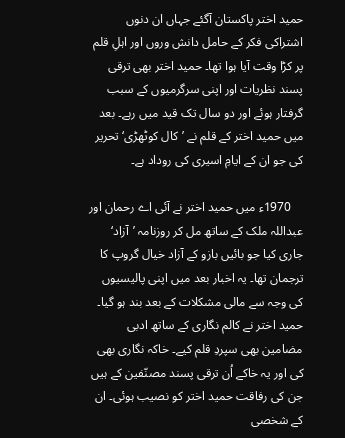حمید اختر پاکستان آگئے جہاں ان دنوں اشتراکی فکر کے حامل دانش وروں اور اہلِ‌ قلم پر کڑا وقت آیا ہوا تھا۔ حمید اختر بھی ترقی پسند نظریات اور اپنی سرگرمیوں کے سبب گرفتار ہوئے اور دو سال تک قید میں‌ رہے۔ بعد میں حمید اختر کے قلم نے ’کال کوٹھڑی‘ تحریر کی جو ان کے ایامِ اسیری کی روداد ہے۔

    1970ء میں حمید اختر نے آئی اے رحمان اور عبداللہ ملک کے ساتھ مل کر روزنامہ ’آزاد‘ جاری کیا جو بائیں بازو کے آزاد خیال گروپ کا ترجمان تھا۔ یہ اخبار بعد میں اپنی پالیسیوں کی وجہ سے مالی مشکلات کے بعد بند ہو گیا۔ حمید اختر نے کالم نگاری کے ساتھ ادبی مضامین بھی سپردِ قلم کیے۔ خاکہ نگاری بھی کی اور یہ خاکے اُن ترقی پسند مصنّفین کے ہیں‌ جن کی رفاقت حمید اختر کو نصیب ہوئی۔ ان کے شخصی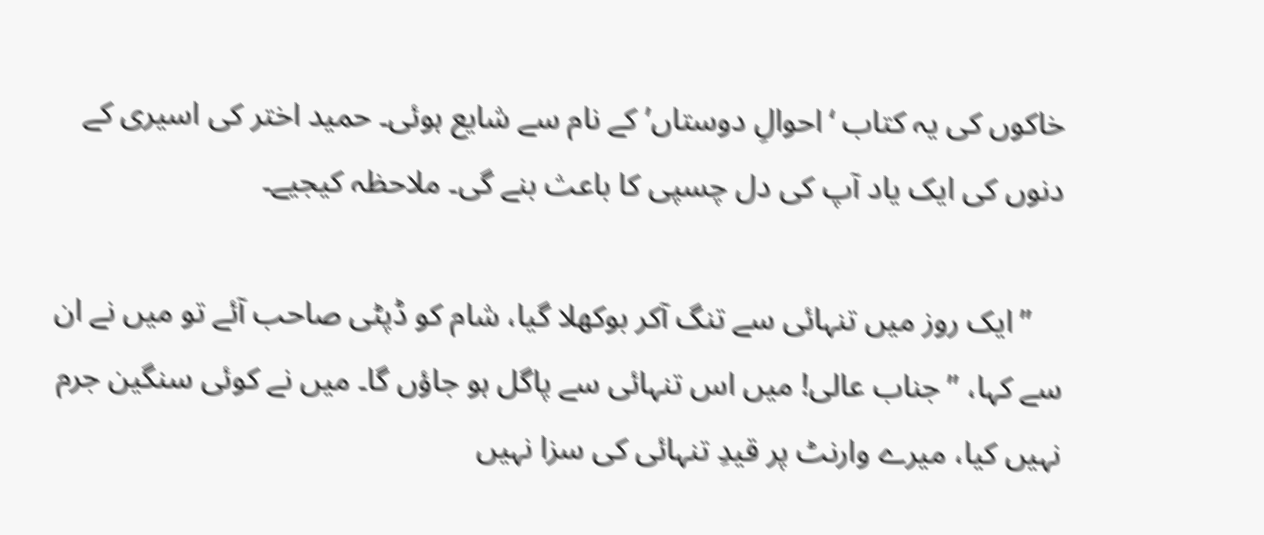خاکوں کی یہ کتاب ‘احوالِ دوستاں’ کے نام سے شایع ہوئی۔ حمید اختر کی اسیری کے دنوں کی ایک یاد آپ کی دل چسپی کا باعث بنے گی۔ ملاحظہ کیجیے۔

    ”ایک روز میں تنہائی سے تنگ آکر بوکھلا گیا، شام کو ڈپٹی صاحب آئے تو میں نے ان سے کہا، ”جناب عالی! میں اس تنہائی سے پاگل ہو جاؤں گا۔ میں نے کوئی سنگین جرم نہیں کیا، میرے وارنٹ پر قیدِ تنہائی کی سزا نہیں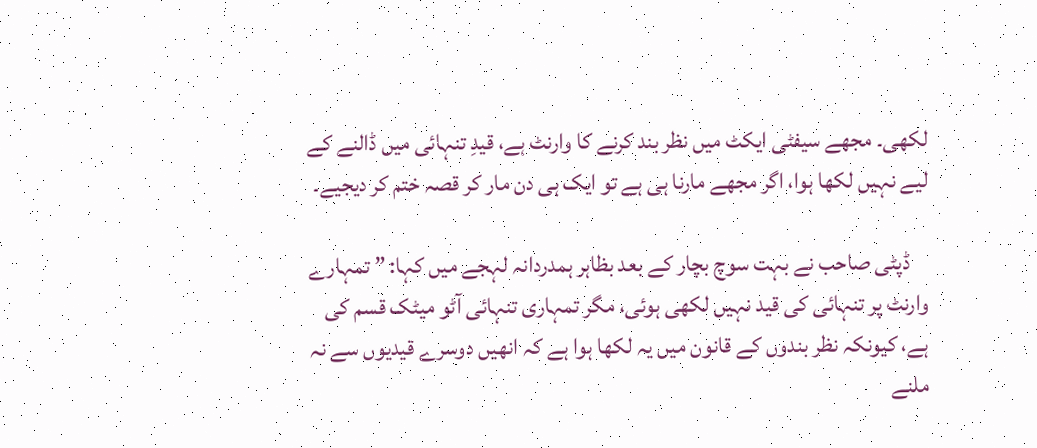لکھی۔ مجھے سیفٹی ایکٹ میں نظر بند کرنے کا وارنٹ ہے، قیدِ تنہائی میں ڈالنے کے لیے نہیں لکھا ہوا، اگر مجھے مارنا ہی ہے تو ایک ہی دن مار کر قصہ ختم کر دیجیے۔

    ڈپٹی صاحب نے بہت سوچ بچار کے بعد بظاہر ہمدردانہ لہجے میں کہا: ” تمہارے وارنٹ پر تنہائی کی قید نہیں لکھی ہوئی، مگر تمہاری تنہائی آٹو میٹک قسم کی ہے، کیونکہ نظر بندوں کے قانون میں یہ لکھا ہوا ہے کہ انھیں دوسرے قیدیوں سے نہ ملنے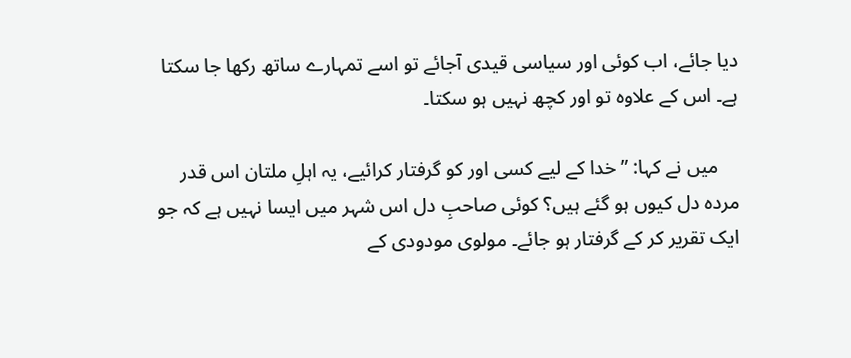دیا جائے، اب کوئی اور سیاسی قیدی آجائے تو اسے تمہارے ساتھ رکھا جا سکتا ہے۔ اس کے علاوہ تو اور کچھ نہیں ہو سکتا۔

    میں نے کہا: ”خدا کے لیے کسی اور کو گرفتار کرائیے، یہ اہلِ ملتان اس قدر مردہ دل کیوں ہو گئے ہیں؟ کوئی صاحبِ دل اس شہر میں ایسا نہیں ہے کہ جو ایک تقریر کر کے گرفتار ہو جائے۔ مولوی مودودی کے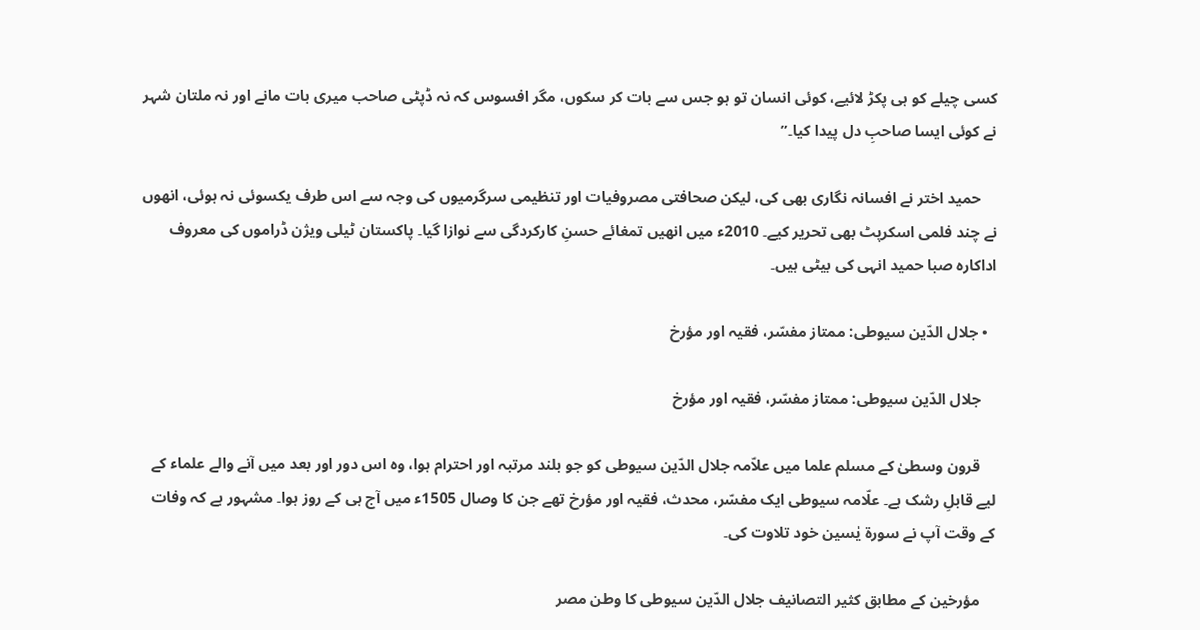کسی چیلے کو ہی پکڑ لائیے، کوئی انسان تو ہو جس سے بات کر سکوں، مگر افسوس کہ نہ ڈپٹی صاحب میری بات مانے اور نہ ملتان شہر نے کوئی ایسا صاحبِ دل پیدا کیا۔”

    حمید اختر نے افسانہ نگاری بھی کی، لیکن صحافتی مصروفیات اور تنظیمی سرگرمیوں‌ کی وجہ سے اس طرف یکسوئی نہ ہوئی، انھوں نے چند فلمی اسکرپٹ بھی تحریر کیے۔ 2010ء میں‌ انھیں تمغائے حسنِ‌ کارکردگی سے نوازا گیا۔ پاکستان ٹیلی ویژن ڈراموں کی معروف اداکارہ صبا حمید انہی کی بیٹی ہیں۔

  • جلال الدّین سیوطی: ممتاز مفسّر، فقیہ اور مؤرخ

    جلال الدّین سیوطی: ممتاز مفسّر، فقیہ اور مؤرخ

    قرون وسطیٰ کے مسلم علما میں علاّمہ جلال الدّین سیوطی کو جو بلند مرتبہ اور احترام ہوا، وہ اس دور اور بعد میں آنے والے علماء کے لیے قابلِ رشک ہے۔ علّامہ سیوطی ایک مفسّر، محدث، فقیہ اور مؤرخ تھے جن کا وصال 1505ء میں آج ہی کے روز ہوا۔ مشہور ہے کہ وفات کے وقت آپ نے سورة یٰسین خود تلاوت کی۔

    مؤرخین کے مطابق کثیر التصانیف جلال الدّین سیوطی کا وطن مصر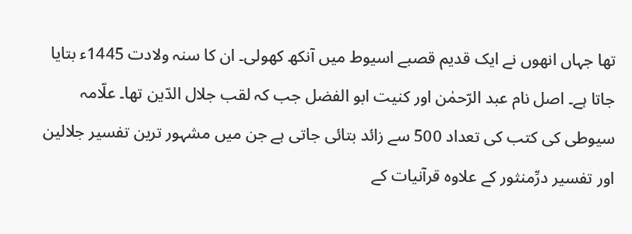تھا جہاں انھوں نے ایک قدیم قصبے اسیوط میں آنکھ کھولی۔ ان کا سنہ ولادت 1445ء بتایا جاتا ہے۔ اصل نام عبد الرّحمٰن اور کنیت ابو الفضل جب کہ لقب جلال الدّین تھا۔ علّامہ سیوطی کی کتب کی تعداد 500 سے زائد بتائی جاتی ہے جن میں مشہور ترین تفسیر جلالین اور تفسیر درِّمنثور کے علاوہ قرآنیات کے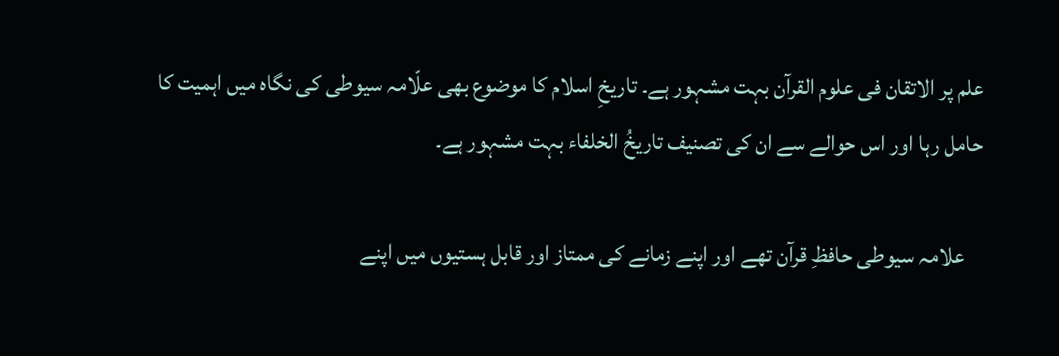علم پر الاتقان فی علوم القرآن بہت مشہور ہے۔ تاریخِ اسلام کا موضوع بھی علّامہ سیوطی کی نگاہ میں اہمیت کا حامل رہا اور اس حوالے سے ان کی تصنیف تاریخُ الخلفاء بہت مشہور ہے۔

    علامہ سیوطی حافظِ قرآن تھے اور اپنے زمانے کی ممتاز اور قابل ہستیوں میں اپنے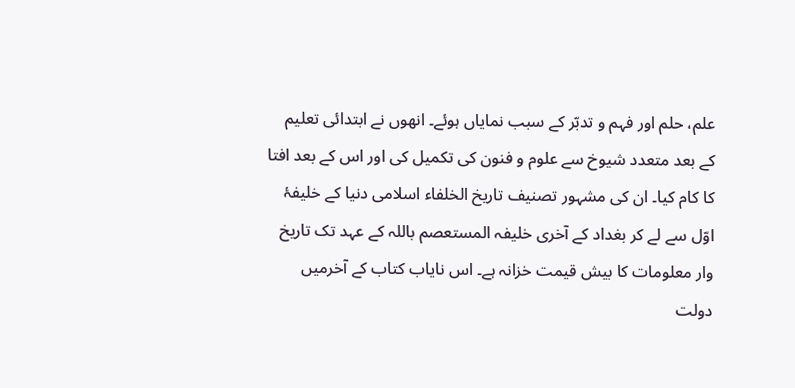علم، حلم اور فہم و تدبّر کے سبب نمایاں ہوئے۔ انھوں نے ابتدائی تعلیم کے بعد متعدد شیوخ سے علوم و فنون کی تکمیل کی اور اس کے بعد افتا کا کام کیا۔ ان کی مشہور تصنیف تاریخ الخلفاء اسلامی دنیا کے خلیفۂ اوّل سے لے کر بغداد کے آخری خلیفہ المستعصم باللہ کے عہد تک تاریخ وار معلومات کا بیش قیمت خزانہ ہے۔ اس نایاب کتاب کے آخرمیں دولت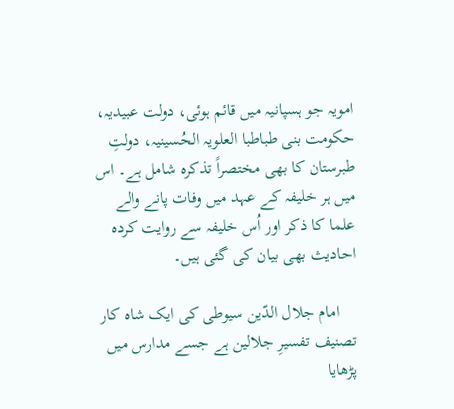امویہ جو ہسپانیہ میں قائم ہوئی، دولت عبیدیہ، حکومت بنی طباطبا العلویہ الحُسینیہ، دولتِ طبرستان کا بھی مختصراً تذکرہ شامل ہے۔ اس میں ہر خلیفہ کے عہد میں وفات پانے والے علما کا ذکر اور اُس خلیفہ سے روایت کردہ احادیث بھی بیان کی گئی ہیں۔

    امام جلال الدّین سیوطی کی ایک شاہ کار تصنیف تفسیرِ جلالین ہے جسے مدارس میں پڑھایا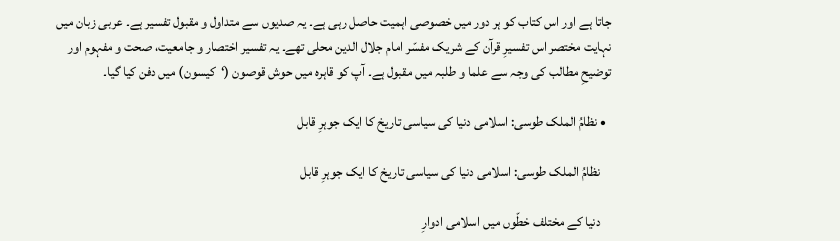جاتا ہے اور اس کتاب کو ہر دور میں خصوصی اہمیت حاصل رہی ہے۔ یہ صدیوں سے متداول و مقبول تفسیر ہے۔ عربی زبان میں نہایت مختصر اس تفسیرِ قرآن کے شریک مفسّر امام جلال الدین محلی تھے۔ یہ تفسیر اختصار و جامعیت، صحت و مفہوم اور توضیحِ مطالب کی وجہ سے علما و طلبہ میں مقبول ہے۔ آپ کو قاہرہ میں حوش قوصون (‘کیسون) میں دفن کیا گیا۔

  • نظامُ الملک طوسی: اسلامی دنیا کی سیاسی تاریخ کا ایک جوہرِ قابل

    نظامُ الملک طوسی: اسلامی دنیا کی سیاسی تاریخ کا ایک جوہرِ قابل

    دنیا کے مختلف خطّوں میں اسلامی ادوارِ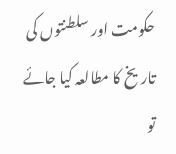حکومت اور سلطنتوں کی تاریخ کا مطالعہ کیا جائے تو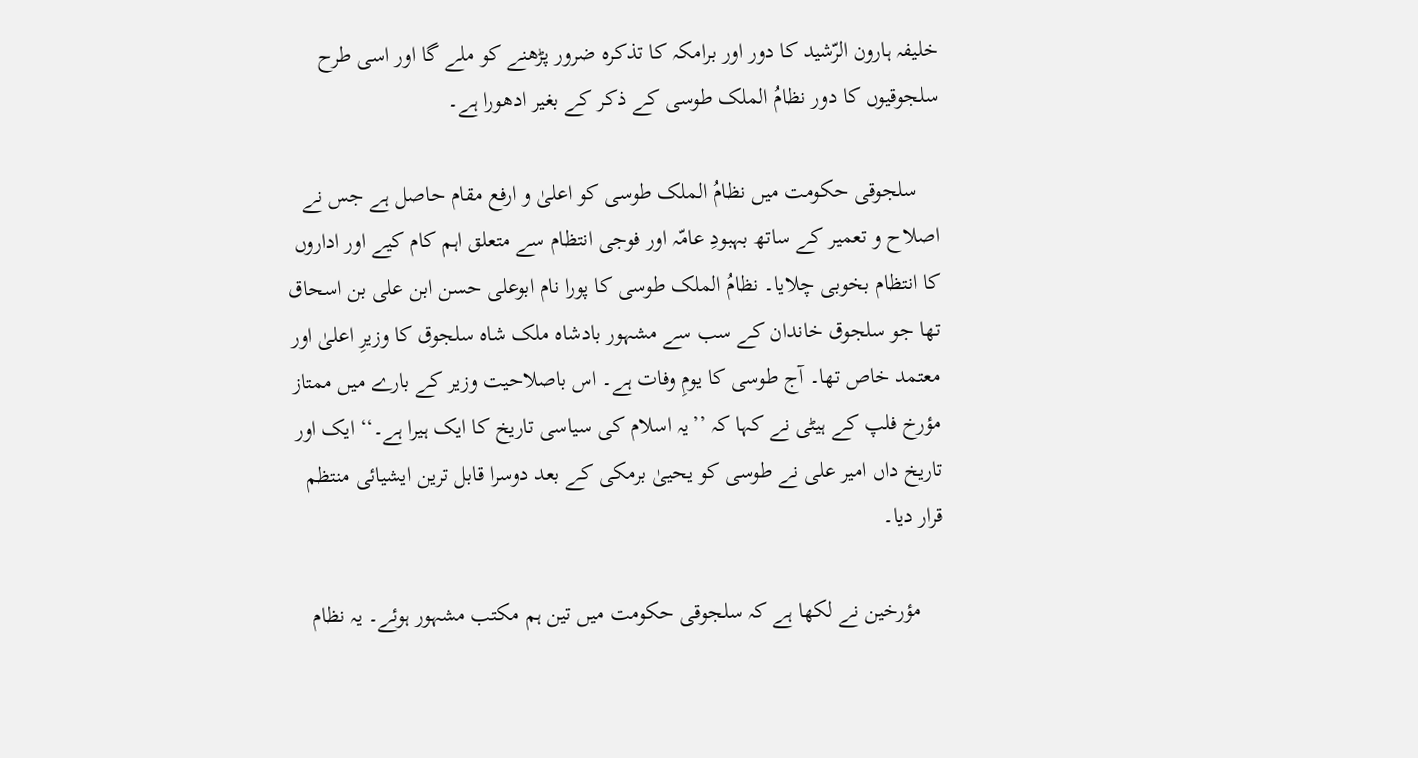خلیفہ ہارون الرّشید کا دور اور برامکہ کا تذکرہ ضرور پڑھنے کو ملے گا اور اسی طرح سلجوقیوں کا دور نظامُ الملک طوسی کے ذکر کے بغیر ادھورا ہے۔

    سلجوقی حکومت میں نظامُ الملک طوسی کو اعلیٰ و ارفع مقام حاصل ہے جس نے اصلاح و تعمیر کے ساتھ بہبودِ عامّہ اور فوجی انتظام سے متعلق اہم کام کیے اور اداروں کا انتظام بخوبی چلایا۔ نظامُ الملک طوسی کا پورا نام ابوعلی حسن ابن علی بن اسحاق تھا جو سلجوق خاندان کے سب سے مشہور بادشاہ ملک شاہ سلجوق کا وزیرِ اعلیٰ اور معتمد خاص تھا۔ آج طوسی کا یومِ وفات ہے۔ اس باصلاحیت وزیر کے بارے میں ممتاز مؤرخ فلپ کے ہیٹی نے کہا کہ ’’یہ اسلام کی سیاسی تاریخ کا ایک ہیرا ہے۔‘‘ ایک اور تاریخ داں امیر علی نے طوسی کو یحییٰ برمکی کے بعد دوسرا قابل ترین ایشیائی منتظم قرار دیا۔

    مؤرخین نے لکھا ہے کہ سلجوقی حکومت میں تین ہم مکتب مشہور ہوئے۔ یہ نظام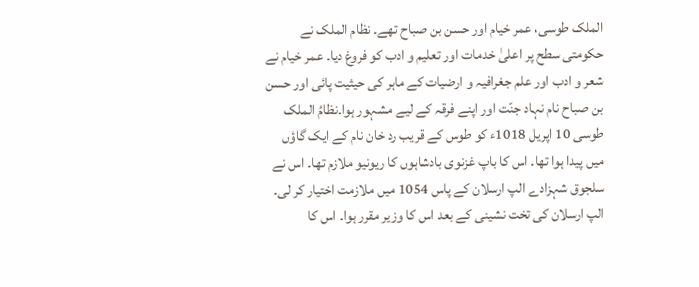الملک طوسی، عمر خیام اور حسن بن صباح تھے۔ نظام الملک نے حکومتی سطح پر اعلیٰ خدمات اور تعلیم و ادب کو فروغ دیا۔ عمر خیام نے شعر و ادب اور علم جغرافیہ و ارضیات کے ماہر کی حیثیت پائی اور حسن بن صباح نام نہاد جنّت اور اپنے فرقہ کے لیے مشہور ہوا۔نظامُ الملک طوسی 10 اپریل 1018ء کو طوس کے قریب رد خان نام کے ایک گاؤں میں پیدا ہوا تھا۔ اس کا باپ غزنوی بادشاہوں کا ریونیو ملازم تھا۔ اس نے سلجوق شہزادے الپ ارسلان کے پاس 1054 میں ملازمت اختیار کر لی۔ الپ ارسلان کی تخت نشینی کے بعد اس کا وزیر مقرر ہوا۔ اس کا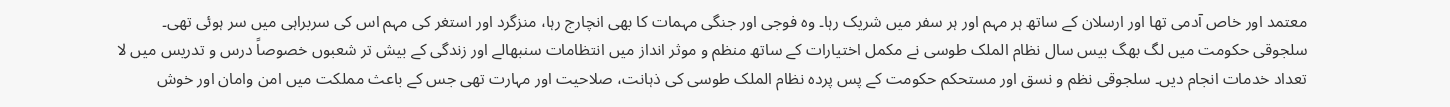معتمد اور خاص آدمی تھا اور ارسلان کے ساتھ ہر مہم اور ہر سفر میں شریک رہا۔ وہ فوجی اور جنگی مہمات کا بھی انچارج رہا، منزگرد اور استغر کی مہم اس کی سربراہی میں سر ہوئی تھی۔ سلجوقی حکومت میں لگ بھگ بیس سال نظام الملک طوسی نے مکمل اختیارات کے ساتھ منظم و موثر انداز میں انتظامات سنبھالے اور زندگی کے بیش تر شعبوں خصوصاً درس و تدریس میں لا تعداد خدمات انجام دیں۔ سلجوقی نظم و نسق اور مستحکم حکومت کے پس پردہ نظام الملک طوسی کی ذہانت، صلاحیت اور مہارت تھی جس کے باعث مملکت میں امن وامان اور خوش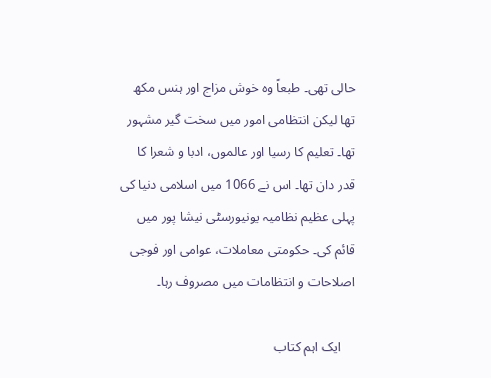حالی تھی۔ طبعاً وہ خوش مزاج اور ہنس مکھ تھا لیکن انتظامی امور میں سخت گیر مشہور تھا۔ تعلیم کا رسیا اور عالموں، ادبا و شعرا کا قدر دان تھا۔ اس نے 1066 میں اسلامی دنیا کی پہلی عظیم نظامیہ یونیورسٹی نیشا پور میں قائم کی۔ حکومتی معاملات، عوامی اور فوجی اصلاحات و انتظامات میں مصروف رہا۔

    ایک اہم کتاب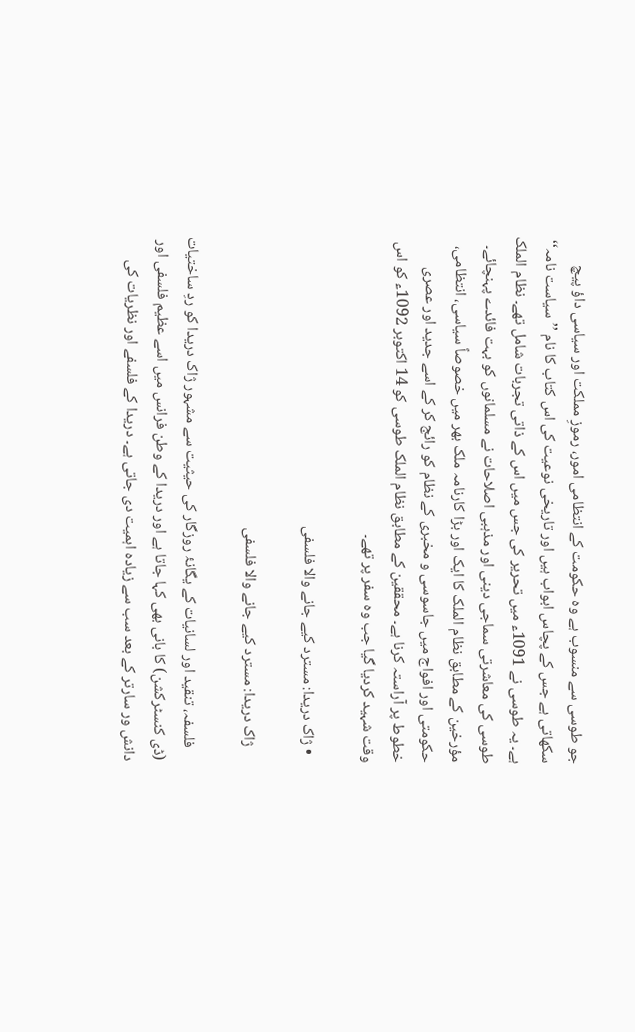جو طوسی سے منسوب ہے وہ حکومت کے انتظامی امور، رموزِ مملکت اور سیاسی داؤ پیچ سکھاتی ہے جس کے پچاس ابواب ہیں اور تاریخی نوعیت کی اس کتاب کا نام ’’سیاست نامہ‘‘ ہے۔ یہ طوسی نے 1091ء میں تحریر کی جس میں اس کے ذاتی تجربات شامل تھے۔ نظام الملک طوسی کی معاشرتی سماجی دینی اور مذہبی اصلاحات نے مسلمانوں کو بہت فائدے پہنچائے۔ مؤرخین کے مطابق نظام الملک کا ایک اور بڑا کارنامہ ملک بھر میں خصوصاً سیاسی، انتظامی، حکومتی اور افواج میں جاسوسی و مخبری کے نظام کو رائج کر کے اسے جدید اور عصری خطوط پر آراستہ کرنا ہے۔ محققین کے مطابق نظام الملک طوسی کو 14 اکتوبر 1092ء کو اس وقت شہید کردیا گیا جب وہ سفر پر تھے۔

  • ژاک دریدا: مسترد کیے جانے والا فلسفی

    ژاک دریدا: مسترد کیے جانے والا فلسفی

    فلسفہ، تنقید اور لسانیات کے یگانۂ روزگار کی حیثیت سے مشہور ژاک دریدا کو ردِ ساختیات (ڈی کنسٹرکشن) کا بانی بھی کہا جاتا ہے اور دریدا کے وطن فرانس میں اسے عظیم فلسفی اور دانش ور سارتر کے بعد سب سے زیادہ اہمیت دی جاتی ہے۔ دریدا کے فلسفے اور نظریات کی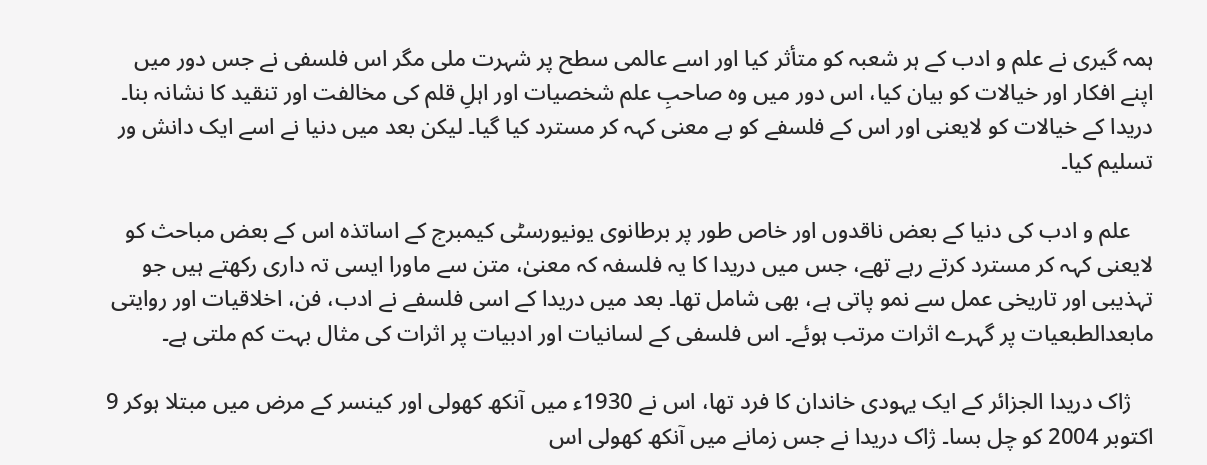ہمہ گیری نے علم و ادب کے ہر شعبہ کو متأثر کیا اور اسے عالمی سطح پر شہرت ملی مگر اس فلسفی نے جس دور میں‌ اپنے افکار اور خیالات کو بیان کیا، اس دور میں وہ صاحبِ علم شخصیات اور اہلِ قلم کی مخالفت اور تنقید کا نشانہ بنا۔ دریدا کے خیالات کو لایعنی اور اس کے فلسفے کو بے معنی کہہ کر مسترد کیا گیا۔ لیکن بعد میں‌ دنیا نے اسے ایک دانش ور تسلیم کیا۔

    علم و ادب کی دنیا کے بعض ناقدوں اور خاص طور پر برطانوی یونیورسٹی کیمبرج کے اساتذہ اس کے بعض مباحث کو لایعنی کہہ کر مسترد کرتے رہے تھے، جس میں دریدا کا یہ فلسفہ کہ معنیٰ، متن سے ماورا ایسی تہ داری رکھتے ہیں جو تہذیبی اور تاریخی عمل سے نمو پاتی ہے، بھی شامل تھا۔ بعد میں دریدا کے اسی فلسفے نے ادب، فن، اخلاقیات اور روایتی مابعدالطبعیات پر گہرے اثرات مرتب ہوئے۔ اس فلسفی کے لسانیات اور ادبیات پر اثرات کی مثال بہت کم ملتی ہے۔

    ژاک دریدا الجزائر کے ایک یہودی خاندان کا فرد تھا، اس نے 1930ء میں آنکھ کھولی اور کینسر کے مرض میں مبتلا ہوکر 9 اکتوبر 2004 کو چل بسا۔ ژاک دریدا نے جس زمانے میں آنکھ کھولی اس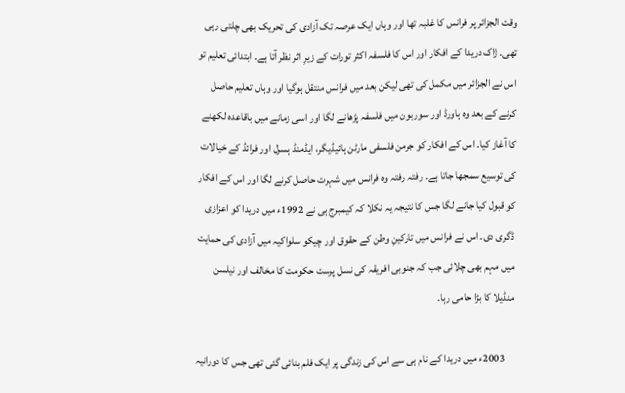وقت الجزائر پر فرانس کا غلبہ تھا اور وہاں ایک عرصہ تک آزادی کی تحریک بھی چلتی رہی تھی۔ ژاک دریدا کے افکار اور اس کا فلسفہ اکثر تورات کے زیرِ‌ اثر نظر آتا ہے۔ ابتدائی تعلیم تو اس نے الجزائر میں مکمل کی تھی لیکن بعد میں فرانس منتقل ہوگیا اور وہاں تعلیم حاصل کرنے کے بعد وہ ہاورڈ اور سوربون میں فلسفہ پڑھانے لگا اور اسی زمانے میں باقاعدہ لکھنے کا آغاز کیا۔ اس کے افکار کو جرمن فلسفی مارٹن ہائیڈیگر، ایڈمنڈ ہسرل اور فرائڈ کے خیالات کی توسیع سمجھا جاتا ہے۔ رفتہ رفتہ وہ فرانس میں شہرت حاصل کرنے لگا اور اس کے افکار کو قبول کیا جانے لگا جس کا نتیجہ یہ نکلا کہ کیمبرج ہی نے 1992ء میں دریدا کو اعزازی ڈگری دی۔ اس نے فرانس میں تارکینِ وطن کے حقوق اور چیکو سلواکیہ میں آزادی کی حمایت میں مہم بھی چلائی جب کہ جنوبی افریقہ کی نسل پرست حکومت کا مخالف اور نیلسن منڈیلا کا بڑا حامی رہا۔

    2003ء میں دریدا کے نام ہی سے اس کی زندگی پر ایک فلم بنائی گئی تھی جس کا دورانیہ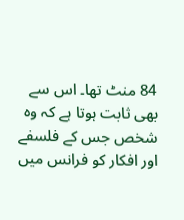84 منٹ تھا۔ اس سے بھی ثابت ہوتا ہے کہ وہ شخص جس کے فلسفے اور افکار کو فرانس میں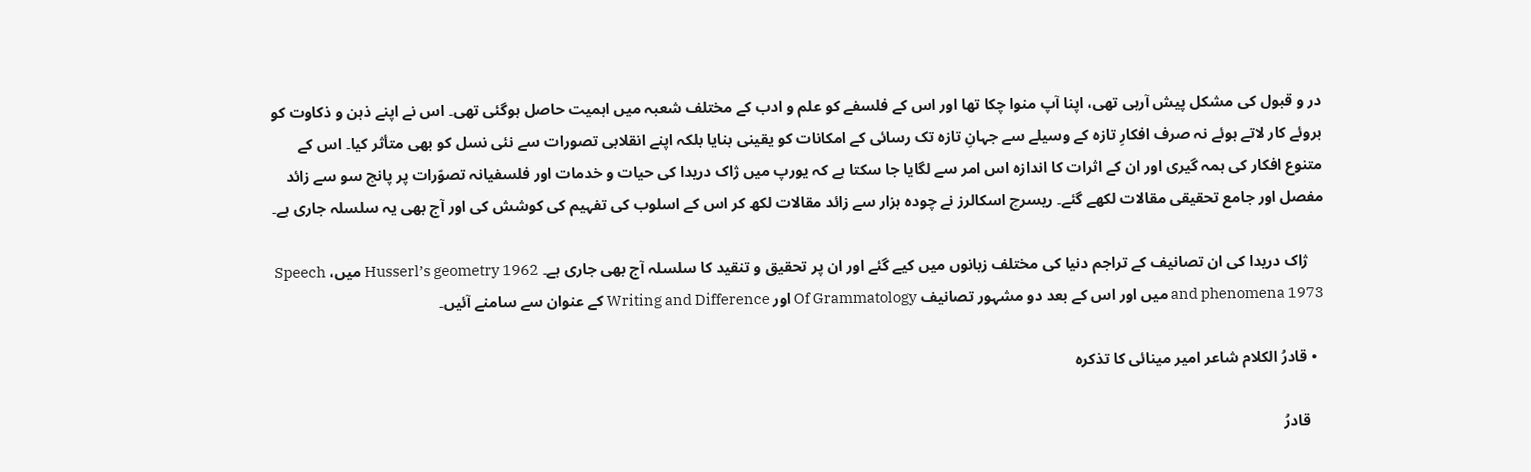در و قبول کی مشکل پیش آرہی تھی، اپنا آپ منوا چکا تھا اور اس کے فلسفے کو علم و ادب کے مختلف شعبہ میں اہمیت حاصل ہوگئی تھی۔ اس نے اپنے ذہن و ذکاوت کو بروئے کار لاتے ہوئے نہ صرف افکارِ تازہ کے وسیلے سے جہانِ تازہ تک رسائی کے امکانات کو یقینی بنایا بلکہ اپنے انقلابی تصورات سے نئی نسل کو بھی متأثر کیا۔ اس کے متنوع افکار کی ہمہ گیری اور ان کے اثرات کا اندازہ اس امر سے لگایا جا سکتا ہے کہ یورپ میں ژاک دریدا کی حیات و خدمات اور فلسفیانہ تصوّرات پر پانچ سو سے زائد مفصل اور جامع تحقیقی مقالات لکھے گئے۔ ریسرچ اسکالرز نے چودہ ہزار سے زائد مقالات لکھ کر اس کے اسلوب کی تفہیم کی کوشش کی اور آج بھی یہ سلسلہ جاری ہے۔

    ژاک دریدا کی ان تصانیف کے تراجم دنیا کی مختلف زبانوں‌ میں کیے گئے اور ان پر تحقیق و تنقید کا سلسلہ آج بھی جاری ہے۔ Husserl’s geometry 1962 میں، Speech and phenomena 1973 میں اور اس کے بعد دو مشہور تصانیف Of Grammatology اور Writing and Difference کے عنوان سے سامنے آئیں۔

  • قادرُ الکلام شاعر امیر مینائی کا تذکرہ

    قادرُ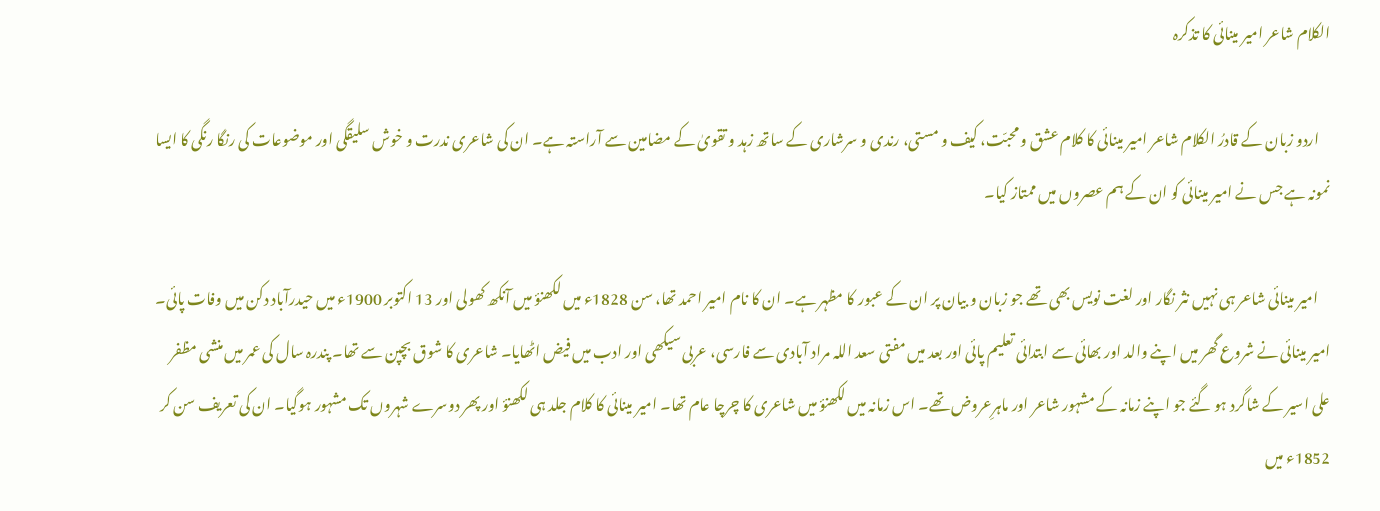الکلام شاعر امیر مینائی کا تذکرہ

    اردو زبان کے قادرُ الکلام شاعر امیر مینائی کا کلام عشق و محبّت، کیف و مستی، رندی و سرشاری کے ساتھ زہد و تقویٰ کے مضامین سے آراستہ ہے۔ ان کی شاعری ندرت و خوش سلیقگی اور موضوعات کی رنگا رنگی کا ایسا نمونہ ہے جس نے امیر مینائی کو ان کے ہم عصروں میں ممتاز کیا۔

    امیر مینائی شاعر ہی نہیں نثر نگار اور لغت نویس بھی تھے جو زبان و بیان پر ان کے عبور کا مظہر ہے۔ ان کا نام امیر احمد تھا، سن 1828ء میں لکھنؤ میں آنکھ کھولی اور 13 اکتوبر 1900ء میں حیدرآباد دکن میں وفات پائی۔ امیر مینائی نے شروع گھر میں اپنے والد اور بھائی سے ابتدائی تعلیم پائی اور بعد میں مفتی سعد اللہ مراد آبادی سے فارسی، عربی سیکھی اور ادب میں فیض اٹھایا۔ شاعری کا شوق بچپن سے تھا۔ پندرہ سال کی عمر میں منشی مظفر علی اسیر کے شاگرد ہو گئے جو اپنے زمانہ کے مشہور شاعر اور ماہرِعروض تھے۔ اس زمانہ میں لکھنؤ میں شاعری کا چرچا عام تھا۔ امیر مینائی کا کلام جلد ہی لکھنؤ اور پھر دوسرے شہروں تک مشہور ہوگیا۔ ان کی تعریف سن کر 1852ء میں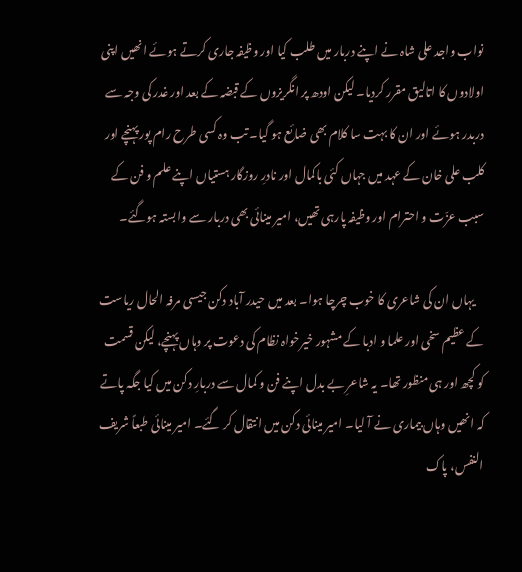نواب واجد علی شاہ نے اپنے دربار میں‌ طلب کیا اور وظیفہ جاری کرتے ہوئے انھیں اپنی اولادوں کا اتالیق مقرر کردیا۔ لیکن اودھ پر انگریزوں کے قبضہ کے بعد اور غدر کی وجہ سے دربدر ہوئے اور ان کا بہت سا کلام بھی ضائع ہو گیا۔ تب وہ کسی طرح رام پور پہنچے اور کلب علی خان کے عہد میں جہاں کئی باکمال اور نادرِ روزگار ہستیاں اپنے علم و فن کے سبب عزّت و احترام اور وظیفہ پارہی تھیں، امیر مینائی بھی دربار سے وابستہ ہوگئے۔

    یہاں ان کی شاعری کا خوب چرچا ہوا۔ بعد میں حیدر آباد دکن جیسی مرفہ الحال ریاست کے عظیم سخی اور علما و ادبا کے مشہور خیرخواہ نظام کی دعوت پر وہاں پہنچے، لیکن قسمت کو کچھ اور ہی منظور تھا۔ یہ شاعرِ بے بدل اپنے فن و کمال سے دربارِ دکن میں کیا جگہ پاتے کہ انھیں وہاں بیماری نے آ لیا۔ امیر مینائی دکن میں انتقال کر گئے۔ امیر مینائی طبعاً شریف النفس، پاک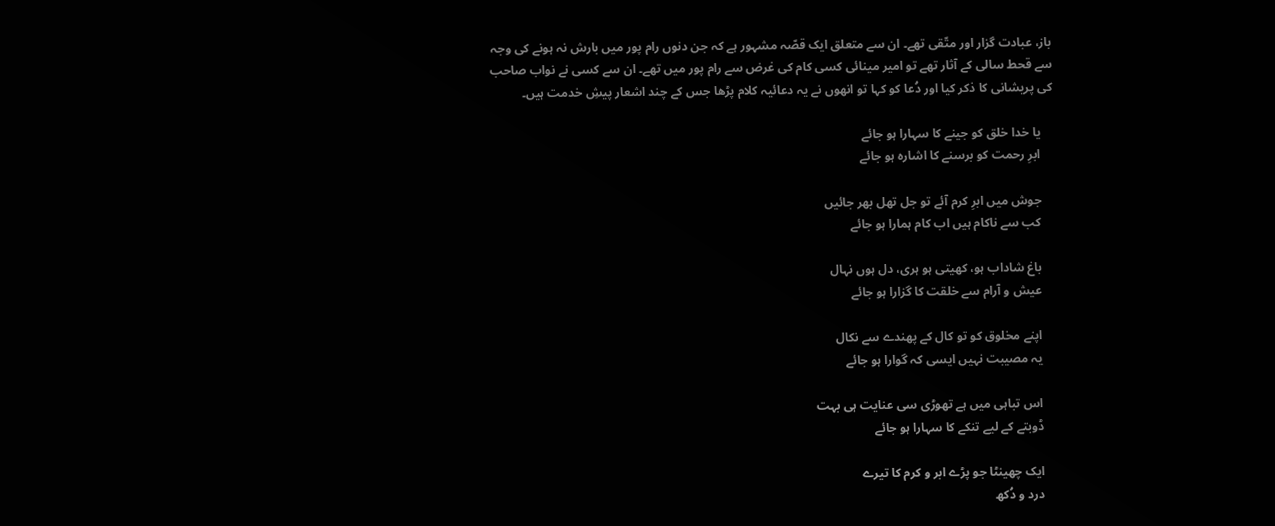باز، عبادت گزار اور متّقی تھے۔ ان سے متعلق ایک قصّہ مشہور ہے کہ جن دنوں رام پور میں بارش نہ ہونے کی وجہ سے قحط سالی کے آثار تھے تو امیر مینائی کسی کام کی غرض سے رام پور میں تھے۔ ان سے کسی نے نواب صاحب کی پریشانی کا ذکر کیا اور دُعا کو کہا تو انھوں نے یہ دعائیہ کلام پڑھا جس کے چند اشعار پیشِ خدمت ہیں۔

    یا خدا خلق کو جینے کا سہارا ہو جائے
    ابرِ رحمت کو برسنے کا اشارہ ہو جائے

    جوش میں ابرِ کرم آئے تو جل تھل بھر جائیں
    کب سے ناکام ہیں اب کام ہمارا ہو جائے

    باغ شاداب ہو، کھیتی ہو ہری، دل ہوں نہال
    عیش و آرام سے خلقت کا گزارا ہو جائے

    اپنے مخلوق کو تو کال کے پھندے سے نکال
    یہ مصیبت نہیں ایسی کہ گوارا ہو جائے

    اس تباہی میں ہے تھوڑی سی عنایت ہی بہت
    ڈوبتے کے لیے تنکے کا سہارا ہو جائے

    ایک چھینٹا جو پڑے ابر و کرم کا تیرے
    درد و دُکھ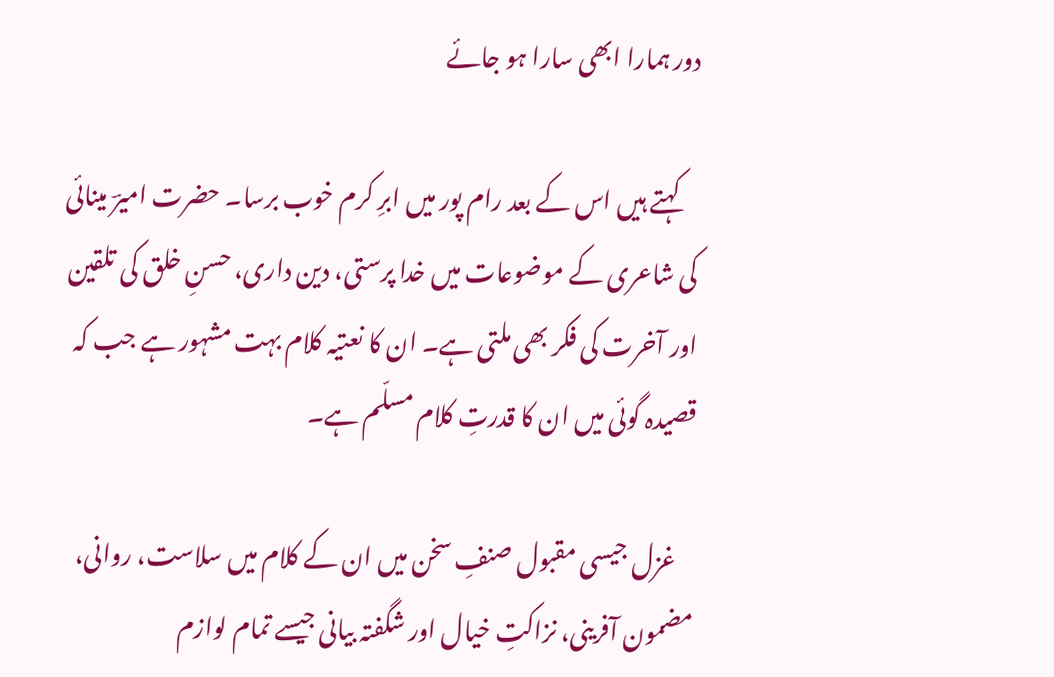دور ہمارا ابھی سارا ہو جائے

    کہتے ہیں اس کے بعد رام پور میں ابرِ کرم خوب برسا۔ حضرت امیرؔ مینائی کی شاعری کے موضوعات میں خدا پرستی، دین داری، حسنِ خلق کی تلقین اور آخرت کی فکر بھی ملتی ہے۔ ان کا نعتیہ کلام بہت مشہور ہے جب کہ قصیدہ گوئی میں ان کا قدرتِ کلام مسلّم ہے۔

    غزل جیسی مقبول صنفِ سخن میں ان کے کلام میں سلاست، روانی، مضمون آفرینی، نزاکتِ خیال اور شگفتہ بیانی جیسے تمام لوازم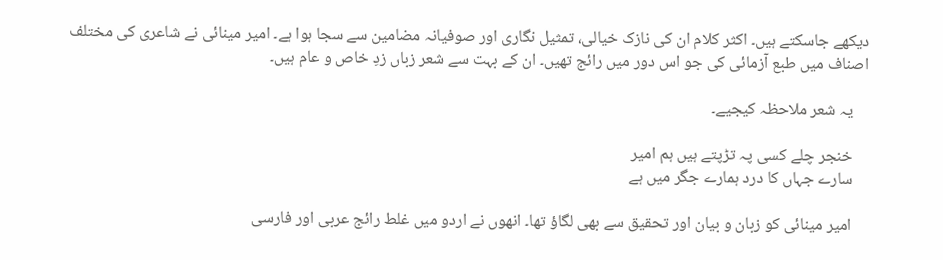دیکھے جاسکتے ہیں۔ اکثر کلام ان کی نازک خیالی، تمثیل نگاری اور صوفیانہ مضامین سے سجا ہوا ہے۔ امیر مینائی نے شاعری کی مختلف اصناف میں طبع آزمائی کی جو اس دور میں رائج تھیں۔ ان کے بہت سے شعر زباں زدِ خاص و عام ہیں۔

    یہ شعر ملاحظہ کیجیے۔

    خنجر چلے کسی پہ تڑپتے ہیں ہم امیر
    سارے جہاں کا درد ہمارے جگر میں ہے

    امیر مینائی کو زبان و بیان اور تحقیق سے بھی لگاؤ تھا۔ انھوں نے اردو میں غلط رائج عربی اور فارسی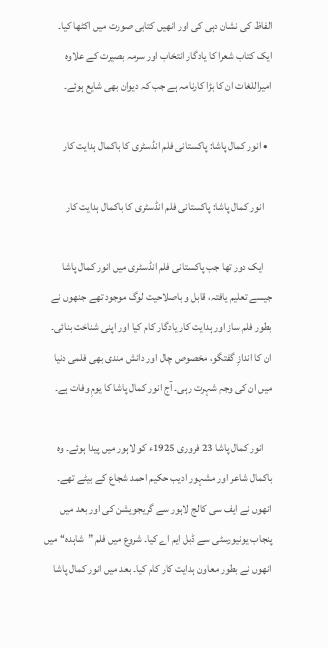الفاظ کی نشان دہی کی اور انھیں کتابی صورت میں اکٹھا کیا۔ ایک کتاب شعرا کا یادگار انتخاب اور سرمہ بصیرت کے علاوہ امیراللغات ان کا بڑا کارنامہ ہے جب کہ دیوان بھی شایع ہوئے۔

  • انور کمال پاشا: پاکستانی فلم انڈسٹری کا باکمال ہدایت کار

    انور کمال پاشا: پاکستانی فلم انڈسٹری کا باکمال ہدایت کار

    ایک دور تھا جب پاکستانی فلم انڈسٹری میں انور کمال پاشا جیسے تعلیم یافتہ، قابل و باصلاحیت لوگ موجود تھے جنھوں نے بطور فلم ساز اور ہدایت کار یادگار کام کیا اور اپنی شناخت بنائی۔ ان کا اندازِ گفتگو، مخصوص چال اور دانش مندی بھی فلمی دنیا میں ان کی وجہِ شہرت رہی۔ آج انور کمال پاشا کا یومِ وفات ہے۔

    انور کمال پاشا 23 فروری 1925ء کو لاہور میں پیدا ہوئے۔ وہ باکمال شاعر اور مشہور ادیب حکیم احمد شجاع کے بیٹے تھے۔ انھوں نے ایف سی کالج لاہور سے گریجویشن کی اور بعد میں پنجاب یونیورسٹی سے ڈبل ایم اے کیا۔ شروع میں فلم ”شاہدہ‘‘ میں انھوں نے بطور معاون ہدایت کار کام کیا۔ بعد میں انور کمال پاشا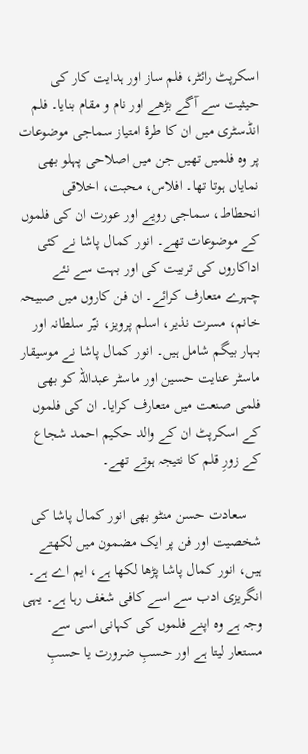اسکرپٹ رائٹر، فلم ساز اور ہدایت کار کی حیثیت سے آگے بڑھے اور نام و مقام بنایا۔ فلم انڈسٹری میں ان کا طرۂ امتیاز سماجی موضوعات پر وہ فلمیں تھیں جن میں اصلاحی پہلو بھی نمایاں ہوتا تھا۔ افلاس، محبت، اخلاقی انحطاط، سماجی رویے اور عورت ان کی فلموں کے موضوعات تھے۔ انور کمال پاشا نے کئی اداکاروں کی تربیت کی اور بہت سے نئے چہرے متعارف کرائے۔ ان فن کاروں میں صبیحہ خانم، مسرت نذیر، اسلم پرویز، نیّر سلطانہ اور بہار بیگم شامل ہیں۔ انور کمال پاشا نے موسیقار ماسٹر عنایت حسین اور ماسٹر عبداللہ کو بھی فلمی صنعت میں متعارف کرایا۔ ان کی فلموں کے اسکرپٹ ان کے والد حکیم احمد شجاع کے زورِ قلم کا نتیجہ ہوتے تھے۔

    سعادت حسن منٹو بھی انور کمال پاشا کی شخصیت اور فن پر ایک مضمون میں لکھتے ہیں، انور کمال پاشا پڑھا لکھا ہے، ایم اے ہے۔ انگریزی ادب سے اسے کافی شغف رہا ہے۔ یہی وجہ ہے وہ اپنے فلموں کی کہانی اسی سے مستعار لیتا ہے اور حسبِ ضرورت یا حسبِ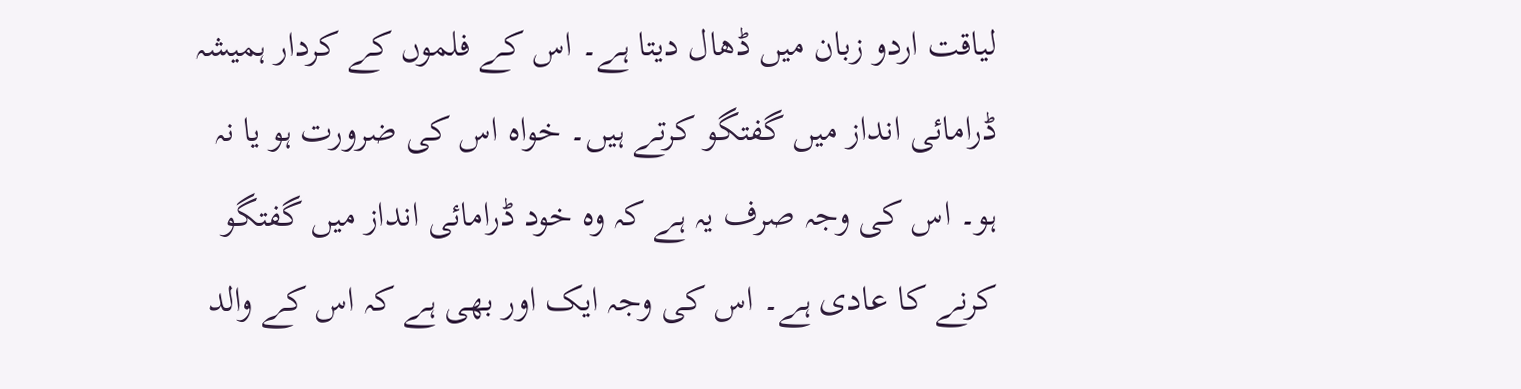لیاقت اردو زبان میں ڈھال دیتا ہے۔ اس کے فلموں کے کردار ہمیشہ ڈرامائی انداز میں گفتگو کرتے ہیں۔ خواہ اس کی ضرورت ہو یا نہ ہو۔ اس کی وجہ صرف یہ ہے کہ وہ خود ڈرامائی انداز میں گفتگو کرنے کا عادی ہے۔ اس کی وجہ ایک اور بھی ہے کہ اس کے والد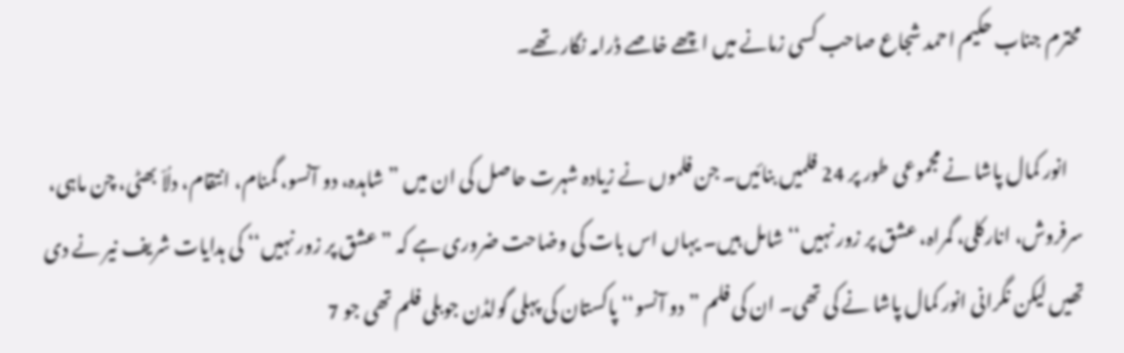محترم جناب حکیم احمد شجاع صاحب کسی زمانے میں اچھے خاصے ڈرامہ نگار تھے۔

    انور کمال پاشا نے مجموعی طور پر 24 فلمیں بنائیں۔ جن فلموں نے زیادہ شہرت حاصل کی ان میں ”شاہدہ، دو آنسو، گمنام، انتقام، دلُاّ بھٹی، چن ماہی، سرفروش، انارکلی، گمراہ، عشق پر زور نہیں‘‘ شامل ہیں۔ یہاں اس بات کی وضاحت ضروری ہے کہ ”عشق پر زور نہیں‘‘ کی ہدایات شریف نیر نے دی تھیں لیکن نگرانی انور کمال پاشا نے کی تھی۔ ان کی فلم ”دو آنسو‘‘ پاکستان کی پہلی گولڈن جوبلی فلم تھی جو 7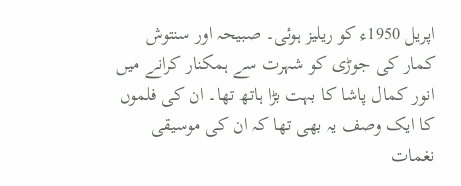اپریل 1950ء کو ریلیز ہوئی۔ صبیحہ اور سنتوش کمار کی جوڑی کو شہرت سے ہمکنار کرانے میں انور کمال پاشا کا بہت بڑا ہاتھ تھا۔ ان کی فلموں کا ایک وصف یہ بھی تھا کہ ان کی موسیقی نغمات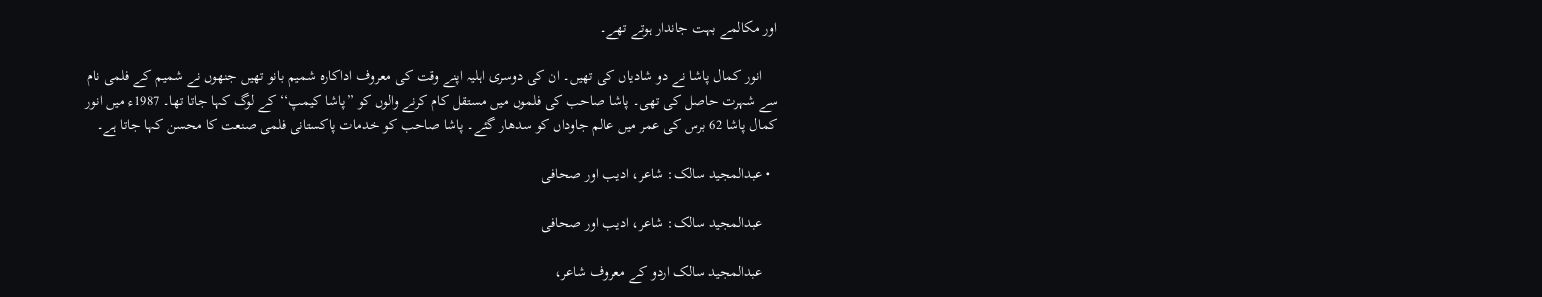اور مکالمے بہت جاندار ہوتے تھے۔

    انور کمال پاشا نے دو شادیاں کی تھیں۔ ان کی دوسری اہلیہ اپنے وقت کی معروف اداکارہ شمیم بانو تھیں جنھوں نے شمیم کے فلمی نام سے شہرت حاصل کی تھی۔ پاشا صاحب کی فلموں میں مستقل کام کرنے والوں کو ”پاشا کیمپ‘‘ کے لوگ کہا جاتا تھا۔ 1987ء میں انور کمال پاشا 62 برس کی عمر میں عالم جاوداں کو سدھار گئے۔ پاشا صاحب کو خدمات پاکستانی فلمی صنعت کا محسن کہا جاتا ہے۔

  • عبدالمجید سالک: شاعر، ادیب اور صحافی

    عبدالمجید سالک: شاعر، ادیب اور صحافی

    عبدالمجید سالک اردو کے معروف شاعر،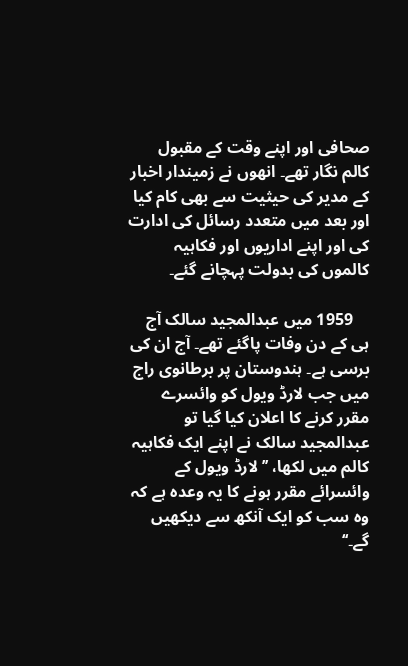صحافی اور اپنے وقت کے مقبول کالم نگار تھے۔ انھوں نے زمیندار اخبار کے مدیر کی حیثیت سے بھی کام کیا اور بعد میں متعدد رسائل کی ادارت کی اور اپنے اداریوں اور فکاہیہ کالموں کی بدولت پہچانے گئے۔

    1959 میں‌ عبدالمجید سالک آج ہی کے دن وفات پاگئے تھے۔ آج ان کی برسی ہے۔ ہندوستان پر برطانوی راج میں‌ جب لارڈ ویول کو وائسرے مقرر کرنے کا اعلان کیا گیا تو عبدالمجید سالک نے اپنے ایک فکاہیہ کالم میں‌ لکھا، ’’لارڈ ویول کے وائسرائے مقرر ہونے کا یہ وعدہ ہے کہ وہ سب کو ایک آنکھ سے دیکھیں گے۔‘‘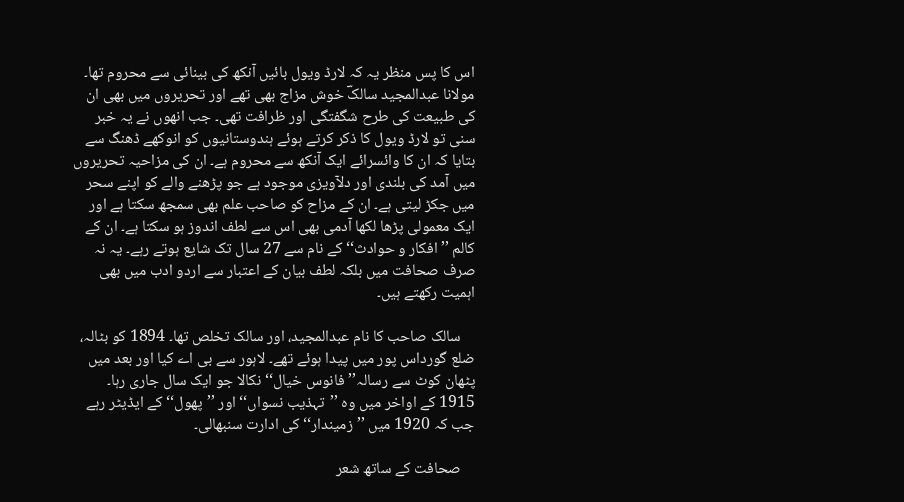اس کا پس منظر یہ کہ لارڈ ویول بائیں‌ آنکھ کی بینائی سے محروم تھا۔ مولانا عبدالمجید سالکؔ خوش مزاج بھی تھے اور تحریروں میں بھی ان کی طبیعت کی طرح شگفتگی اور ظرافت تھی۔ جب انھوں نے یہ خبر سنی تو لارڈ ویول کا ذکر کرتے ہوئے ہندوستانیوں‌ کو انوکھے ڈھنگ سے بتایا کہ ان کا وائسرائے ایک آنکھ سے محروم ہے۔ ان کی مزاحیہ تحریروں میں آمد کی بلندی اور دلآویزی موجود ہے جو پڑھنے والے کو اپنے سحر میں جکڑ لیتی ہے۔ ان کے مزاح کو صاحب علم بھی سمجھ سکتا ہے اور ایک معمولی پڑھا لکھا آدمی بھی اس سے لطف اندوز ہو سکتا ہے۔ ان کے کالم ’’ افکار و حوادث‘‘ کے نام سے 27 سال تک شایع ہوتے رہے۔ یہ نہ صرف صحافت میں بلکہ لطف بیان کے اعتبار سے اردو ادب میں بھی اہمیت رکھتے ہیں۔

    سالک صاحب کا نام عبدالمجید، اور سالک تخلص تھا۔ 1894 کو بٹالہ، ضلع گورداس پور میں پیدا ہوئے تھے۔ لاہور سے بی اے کیا اور بعد میں‌ پٹھان کوٹ سے رسالہ’’فانوس خیال‘‘ نکالا جو ایک سال جاری رہا۔ 1915 کے اواخر میں وہ ’’تہذیب نسواں‘‘ اور ’’پھول‘‘ کے ایڈیٹر رہے جب کہ 1920 میں ’’زمیندار‘‘ کی ادارت سنبھالی۔

    صحافت کے ساتھ شعر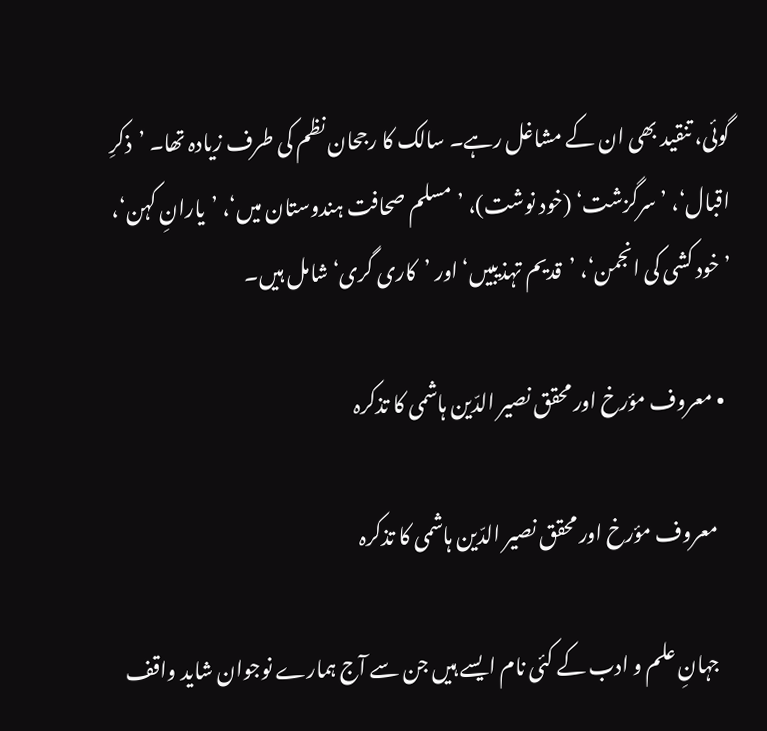گوئی، تنقید بھی ان کے مشاغل رہے۔ سالک کا رجحان نظم کی طرف زیادہ تھا۔ ’ذکرِ اقبال‘، ’سرگزشت‘ (خود نوشت)، ’مسلم صحافت ہندوستان میں‘، ’یارانِ کہن‘، ’خود کشی کی انجمن‘، ’قدیم تہذیبیں‘ اور ’کاری گری‘ شامل ہیں‌۔

  • معروف مؤرخ اور محقق نصیر الدّین ہاشمی کا تذکرہ

    معروف مؤرخ اور محقق نصیر الدّین ہاشمی کا تذکرہ

    جہانِ علم و ادب کے کئی نام ایسے ہیں جن سے آج ہمارے نوجوان شاید واقف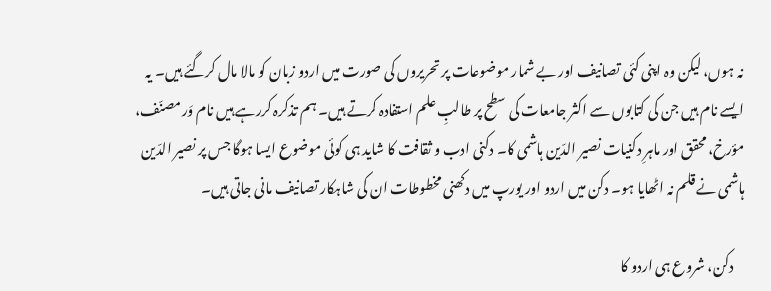نہ ہوں، لیکن وہ اپنی کئی تصانیف اور بے شمار موضوعات پر تحریروں کی صورت میں اردو زبان کو مالا مال کرگئے ہیں۔ یہ ایسے نام ہیں جن کی کتابوں سے اکثر جامعات کی سطح پر طالبِ علم استفادہ کرتے ہیں۔ ہم تذکرہ کررہے ہیں نام وَر مصنّف، مؤرخ، محقق اور ماہرِ دکنیات نصیر الدّین ہاشمی کا۔ دکنی ادب و ثقافت کا شاید ہی کوئی موضوع ایسا ہوگا جس پر نصیر الدّین ہاشمی نے قلم نہ اٹھایا ہو۔ دکن میں اردو اور یورپ میں دکھنی مخطوطات ان کی شاہکار تصانیف مانی جاتی ہیں۔

    دکن، شروع ہی اردو کا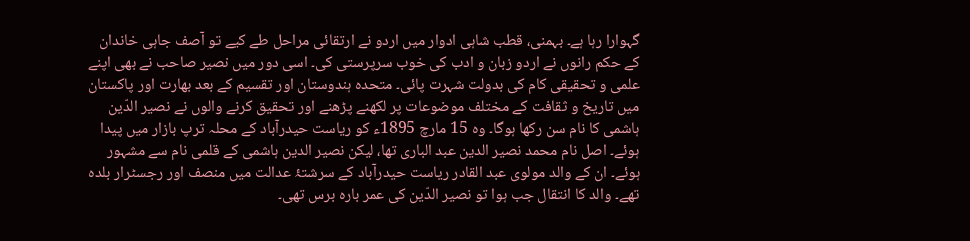گہوارا رہا ہے۔ بہمنی، قطب شاہی ادوار میں اردو نے ارتقائی مراحل طے کیے تو آصف جاہی خاندان کے حکم رانوں نے اردو زبان و ادب کی خوب سرپرستی کی۔ اسی دور میں نصیر صاحب نے بھی اپنے علمی و تحقیقی کام کی بدولت شہرت پائی۔ متحدہ ہندوستان اور تقسیم کے بعد بھارت اور پاکستان میں تاریخ و ثقافت کے مختلف موضوعات پر لکھنے پڑھنے اور تحقیق کرنے والوں نے نصیر الدّین ہاشمی کا نام سن رکھا ہوگا۔ وہ 15 مارچ 1895ء کو ریاست حیدرآباد کے محلہ ترپ بازار میں پیدا ہوئے۔ اصل نام محمد نصیر الدین عبد الباری تھا، لیکن نصیر الدین ہاشمی کے قلمی نام سے مشہور ہوئے۔ ان کے والد مولوی عبد القادر ریاست حیدرآباد کے سرشتۂ عدالت میں منصف اور رجسٹرار بلدہ تھے۔ والد کا انتقال جب ہوا تو نصیر الدّین کی عمر بارہ برس تھی۔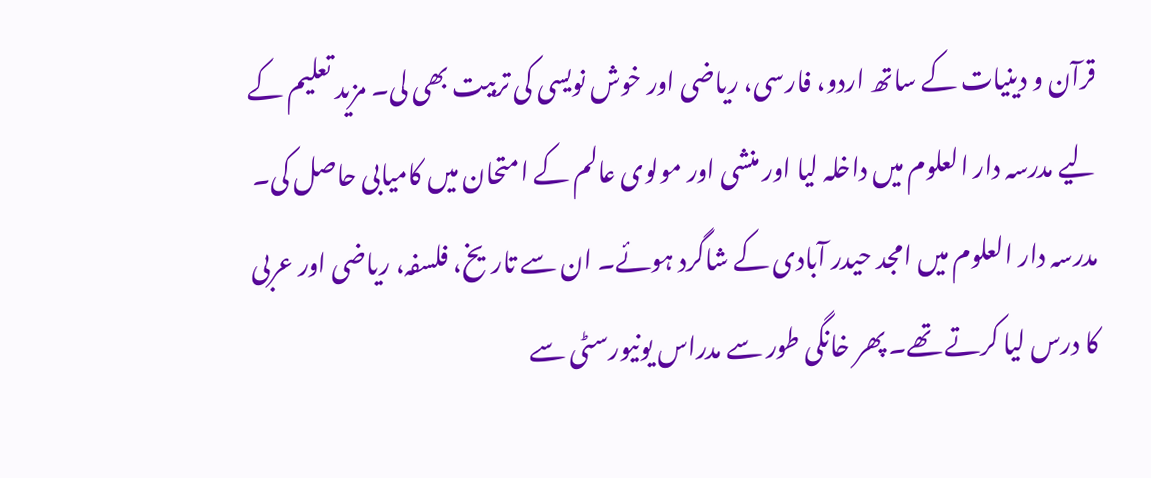قرآن و دینیات کے ساتھ اردو، فارسی، ریاضی اور خوش نویسی کی تربیت بھی لی۔ مزید تعلیم کے لیے مدرسہ دار العلوم میں داخلہ لیا اور منشی اور مولوی عالم کے امتحان میں کامیابی حاصل کی۔ مدرسہ دار العلوم میں امجد حیدر آبادی کے شاگرد ہوئے۔ ان سے تاریخ، فلسفہ، ریاضی اور عربی کا درس لیا کرتے تھے۔ پھر خانگی طور سے مدراس یونیورسٹی سے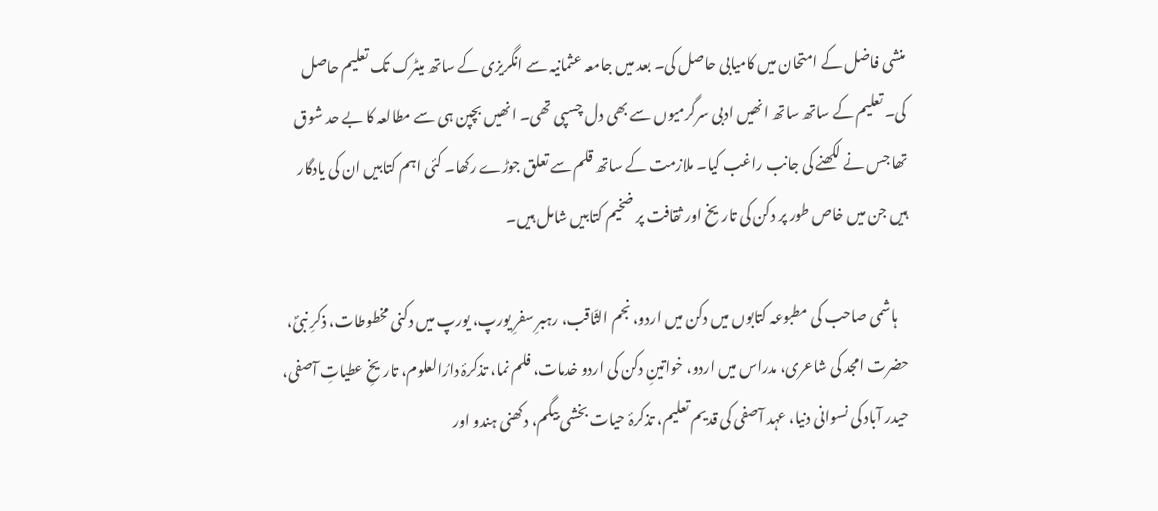منشی فاضل کے امتحان میں کامیابی حاصل کی۔ بعد میں جامعہ عثمانیہ سے انگریزی کے ساتھ میٹرک تک تعلیم حاصل کی۔ تعلیم کے ساتھ ساتھ انھیں ادبی سرگرمیوں سے بھی دل چسپی تھی۔ انھیں بچپن ہی سے مطالعہ کا بے حد شوق تھا جس نے لکھنے کی جانب راغب کیا۔ ملازمت کے ساتھ قلم سے تعلق جوڑے رکھا۔ کئی اہم کتابیں ان کی یادگار ہیں جن میں خاص طور پر دکن کی تاریخ اور ثقافت پر ضخیم کتابیں شامل ہیں۔

    ہاشمی صاحب کی مطبوعہ کتابوں میں دکن میں اردو، نجم الثّاقب، رہبرِ سفرِ یورپ، یورپ میں دکنی مخطوطات، ذکرِ نبیؐ، حضرت امجد کی شاعری، مدراس میں اردو، خواتینِ دکن کی اردو خدمات، فلم نما، تذکرۂ دارُالعلوم، تاریخِ عطیاتِ آصفی، حیدر آباد کی نسوانی دنیا، عہد آصفی کی قدیم تعلیم، تذکرۂ حیات بخشی بیگم، دکھنی ہندو اور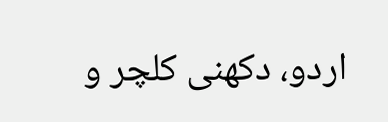اردو، دکھنی کلچر و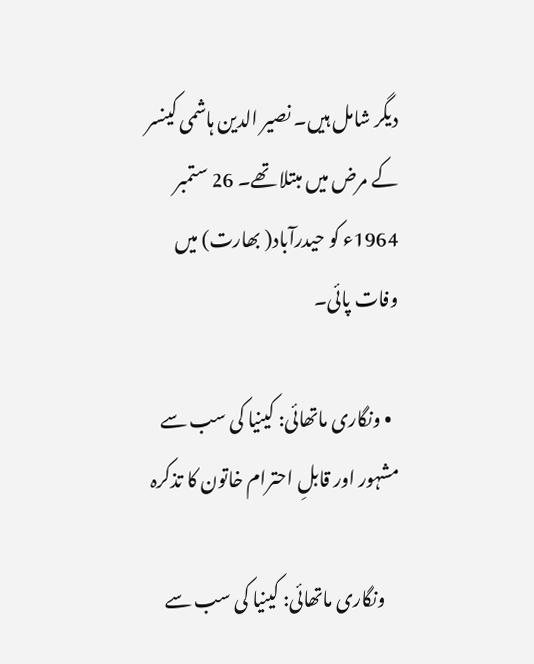دیگر شامل ہیں۔ نصیر الدین ہاشمی کینسر کے مرض میں مبتلا تھے۔ 26 ستمبر 1964ء کو حیدرآباد( بھارت) میں وفات پائی۔

  • ونگاری ماتھائی: کینیا کی سب سے مشہور اور قابلِ احترام خاتون کا تذکرہ

    ونگاری ماتھائی: کینیا کی سب سے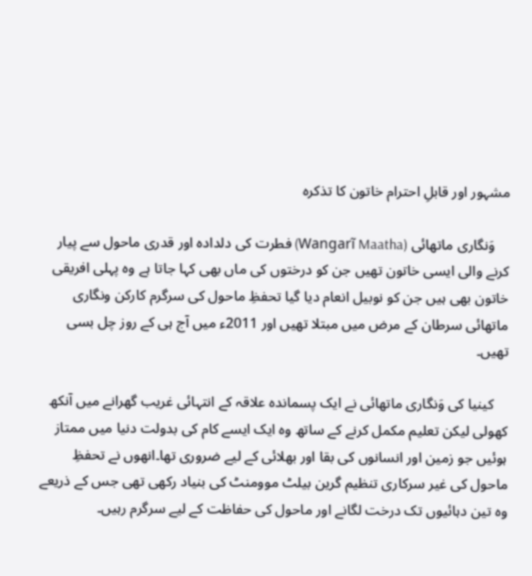مشہور اور قابلِ احترام خاتون کا تذکرہ

    وَنگاری ماتھائی (Wangarĩ Maatha) فطرت کی دلدادہ اور قدری ماحول سے پیار کرنے والی ایسی خاتون تھیں‌ جن کو درختوں کی ماں بھی کہا جاتا ہے وہ پہلی افریقی خاتون بھی ہیں جن کو نوبیل انعام دیا گیا تحفظِ ماحول کی سرگرم کارکن ونگاری ماتھائی سرطان کے مرض میں‌ مبتلا تھیں اور 2011ء میں آج ہی کے روز چل بسی تھیں۔

    کینیا کی وَنگاری ماتھائی نے ایک پسماندہ علاقہ کے انتہائی غریب گھرانے میں آنکھ کھولی لیکن تعلیم مکمل کرنے کے ساتھ وہ ایک ایسے کام کی بدولت دنیا میں‌ ممتاز ہوئیں جو زمین اور انسانوں کی بقا اور بھلائی کے لیے ضروری تھا۔انھوں‌ نے تحفظِ ماحول کی غیر سرکاری تنظیم گرین بیلٹ موومنٹ کی بنیاد رکھی تھی جس کے ذریعے وہ تین دہائیوں تک درخت لگانے اور ماحول کی حفاظت کے لیے سرگرم رہیں۔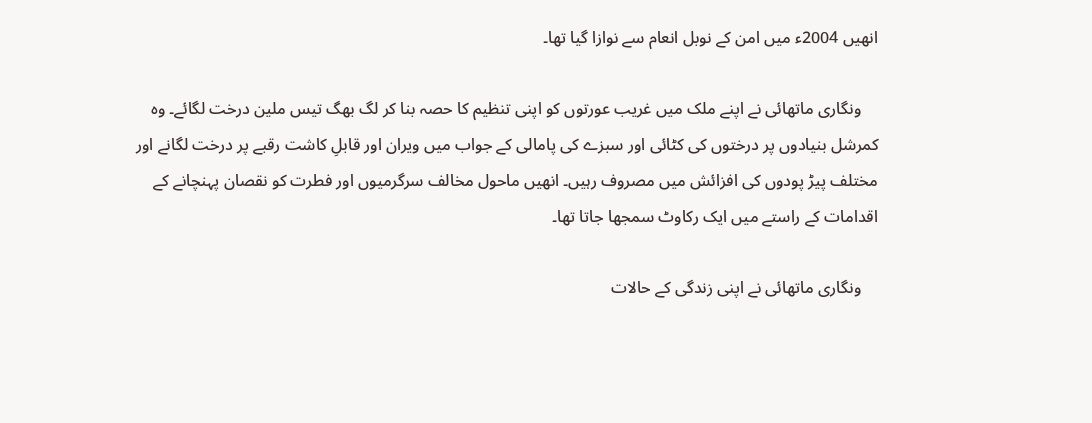انھیں‌ 2004ء میں امن کے نوبل انعام سے نوازا گیا تھا۔

    ونگاری ماتھائی نے اپنے ملک میں‌ غریب عورتوں کو اپنی تنظیم کا حصہ بنا کر لگ بھگ تیس ملین درخت لگائے۔ وہ کمرشل بنیادوں‌ پر درختوں کی کٹائی اور سبزے کی پامالی کے جواب میں‌ ویران اور قابلِ کاشت رقبے پر درخت لگانے اور مختلف پیڑ پودوں کی افزائش میں‌ مصروف رہیں۔ انھیں‌ ماحول مخالف سرگرمیوں‌ اور فطرت کو نقصان پہنچانے کے اقدامات کے راستے میں‌ ایک رکاوٹ سمجھا جاتا تھا۔

    ونگاری ماتھائی نے اپنی زندگی کے حالات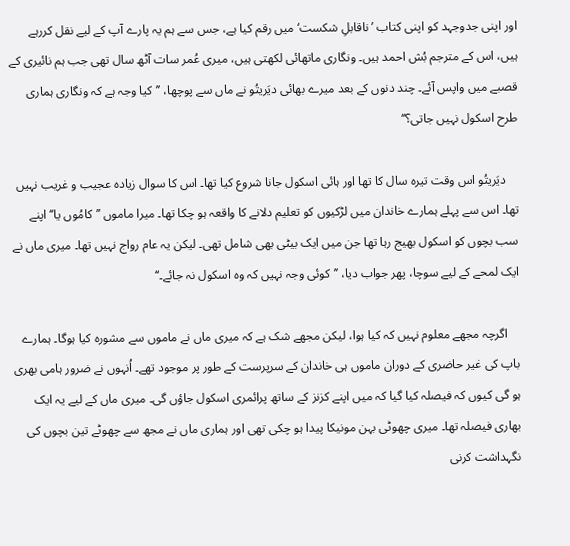اور اپنی جدوجہد کو اپنی کتاب ’ناقابلِ شکست‘ میں‌ رقم کیا ہے، جس سے ہم یہ پارے آپ کے لیے نقل کررہے ہیں، اس کے مترجم بُش احمد ہیں۔ ونگاری ماتھائی لکھتی ہیں، میری عُمر سات آٹھ سال تھی جب ہم نائیری کے قصبے میں واپس آئے۔ چند دنوں کے بعد میرے بھائی دیَریتُو نے ماں سے پوچھا، ’’کیا وجہ ہے کہ ونگاری ہماری طرح اسکول نہیں جاتی؟‘‘

    دیَریتُو اس وقت تیرہ سال کا تھا اور ہائی اسکول جانا شروع کیا تھا۔ اس کا سوال زیادہ عجیب و غریب نہیں تھا۔ اس سے پہلے ہمارے خاندان میں لڑکیوں کو تعلیم دلانے کا واقعہ ہو چکا تھا۔ میرا ماموں ’’کامُوں یا‘‘ اپنے سب بچوں کو اسکول بھیج رہا تھا جن میں ایک بیٹی بھی شامل تھی۔ لیکن یہ عام رواج نہیں تھا۔ میری ماں نے ایک لمحے کے لیے سوچا، پھر جواب دیا، ’’کوئی وجہ نہیں کہ وہ اسکول نہ جائے۔‘‘

    اگرچہ مجھے معلوم نہیں کہ کیا ہوا، لیکن مجھے شک ہے کہ میری ماں نے ماموں سے مشورہ کیا ہوگا۔ ہمارے باپ کی غیر حاضری کے دوران ماموں ہی خاندان کے سرپرست کے طور پر موجود تھے۔ اُنہوں نے ضرور ہامی بھری ہو گی کیوں کہ فیصلہ کیا گیا کہ میں اپنے کزنز کے ساتھ پرائمری اسکول جاؤں گی۔ میری ماں کے لیے یہ ایک بھاری فیصلہ تھا۔ میری چھوٹی بہن مونیکا پیدا ہو چکی تھی اور ہماری ماں نے مجھ سے چھوٹے تین بچوں کی نگہداشت کرنی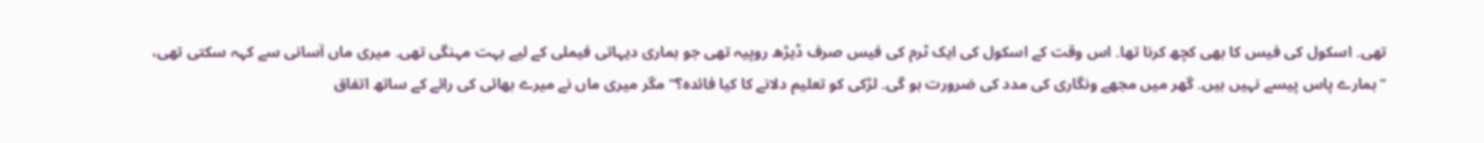تھی۔ اسکول کی فیس کا بھی کچھ کرنا تھا۔ اس وقت کے اسکول کی ایک ٹرم کی فیس صرف ڈیڑھ روپیہ تھی جو ہماری دیہاتی فیملی کے لیے بہت مہنگی تھی۔ میری ماں آسانی سے کہہ سکتی تھی، ’’ہمارے پاس پیسے نہیں ہیں۔ گھر میں مجھے ونگاری کی مدد کی ضرورت ہو گی۔ لڑکی کو تعلیم دلانے کا کیا فائدہ؟‘‘ مگر میری ماں نے میرے بھائی کی رائے کے ساتھ اتفاق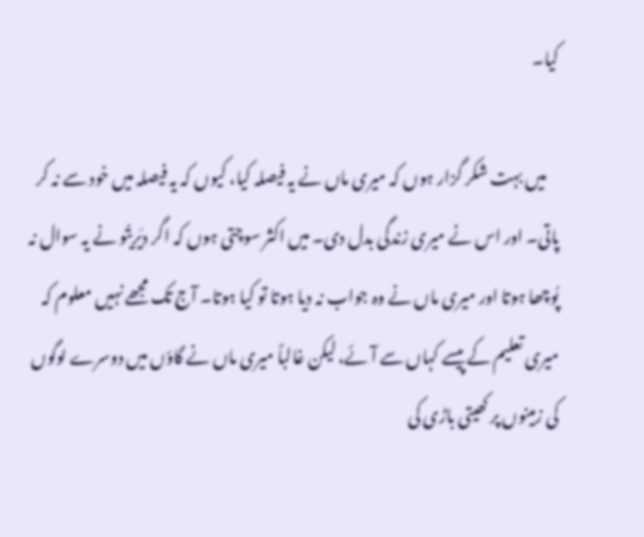کیا۔

    میں بہت شکر گزار ہوں کہ میری ماں نے یہ فیصلہ کیا، کیوں کہ یہ فیصلہ میں خود سے نہ کر پاتی۔ اور اس نے میری زندگی بدل دی۔ میں اکثر سوچتی ہوں کہ اگر دیَریتُو نے یہ سوال نہ پُوچھا ہوتا اور میری ماں نے وہ جواب نہ دیا ہوتا تو کیا ہوتا۔ آج تک مجھے نہیں معلوم کہ میری تعلیم کے پیسے کہاں سے آئے، لیکن غالباً میری ماں نے گاؤں میں دوسرے لوگوں کی زمینوں پر کھیتی باڑی کی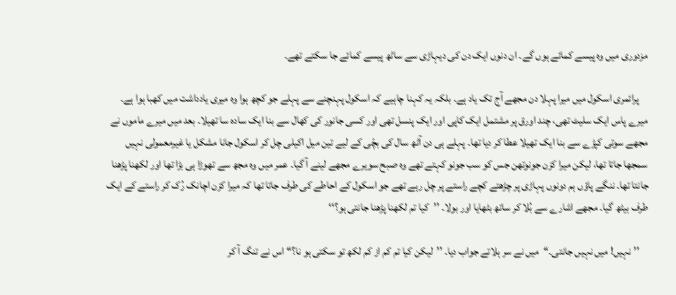مزدوری میں وہ پیسے کمائے ہوں گے۔ ان دنوں ایک دن کی دیہاڑی سے ساٹھ پیسے کمائے جا سکتے تھے۔

    پرائمری اسکول میں میرا پہلا دن مجھے آج تک یاد ہے۔ بلکہ یہ کہنا چاہیے کہ اسکول پہنچنے سے پہلے جو کچھ ہوا وہ میری یادداشت میں کھبا ہوا ہے۔ میرے پاس ایک سلیٹ تھی، چند اورق پر مشتمل ایک کاپی اور ایک پنسل تھی اور کسی جانور کی کھال سے بنا ایک سادہ سا تھیلا۔ بعد میں میرے ماموں نے مجھے سوتی کپڑے سے بنا ایک تھیلا عطا کر دیا تھا۔ پہلے ہی دن آٹھ سال کی بچّی کے لیے تین میل اکیلی چل کر اسکول جانا مشکل یا غیرمعمولی نہیں سمجھا جاتا تھا، لیکن میرا کزن جونوتھن جس کو سب جونو کہتے تھے وہ صبح سویرے مجھے لینے آ گیا۔ عمر میں وہ مجھ سے تھوڑا ہی بڑا تھا اور لکھنا پڑھنا جانتا تھا۔ ننگے پاؤں ہم دونوں پہاڑی پر چڑھتے کچے راستے پر چل رہے تھے جو اسکول کے احاطے کی طرف جاتا تھا کہ میرا کزن اچانک رُک کر راستے کے ایک طرف بیٹھ گیا۔ مجھے اشارے سے بُلا کر ساتھ بٹھایا اور بولا۔ ’’کیا تم لکھنا پڑھنا جانتی ہو؟‘‘

    ’’نہیں! میں نہیں جانتی۔‘‘میں نے سر ہلاتے جواب دیا۔ ’’لیکن کیا تم کم از کم لکھ تو سکتی ہو نا؟‘‘ اس نے تنگ آ کر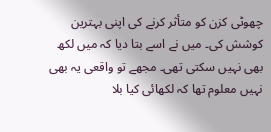چھوٹی کزن کو متأثر کرنے کی اپنی بہترین کوشش کی۔ میں نے اسے بتا دیا کہ میں لکھ بھی نہیں سکتی تھی۔ مجھے تو واقعی یہ بھی نہیں معلوم تھا کہ لکھائی کیا بلا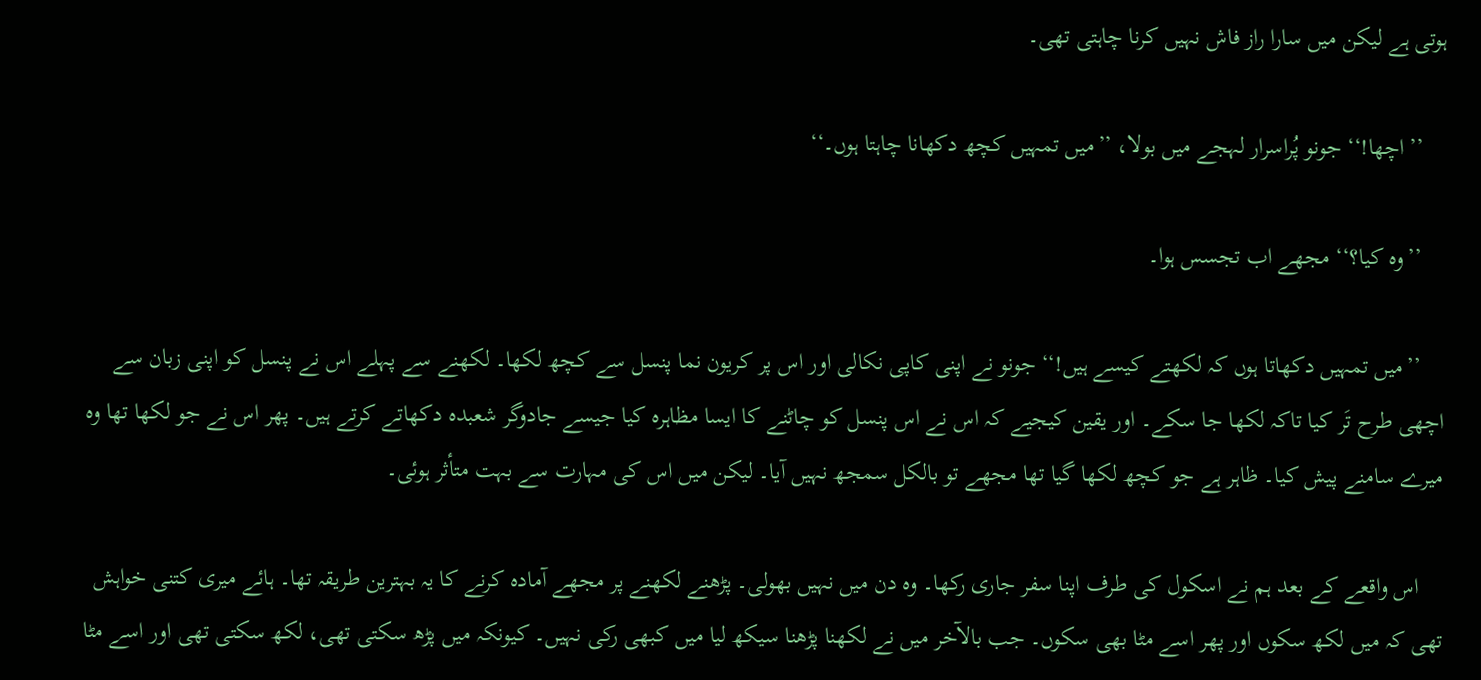ہوتی ہے لیکن میں سارا راز فاش نہیں کرنا چاہتی تھی۔

    ’’اچھا!‘‘ جونو پُراسرار لہجے میں بولا، ’’میں تمہیں کچھ دکھانا چاہتا ہوں۔‘‘

    ’’وہ کیا؟‘‘ مجھے اب تجسس ہوا۔

    ’’میں تمہیں دکھاتا ہوں کہ لکھتے کیسے ہیں!‘‘ جونو نے اپنی کاپی نکالی اور اس پر کریون نما پنسل سے کچھ لکھا۔ لکھنے سے پہلے اس نے پنسل کو اپنی زبان سے اچھی طرح تَر کیا تاکہ لکھا جا سکے۔ اور یقین کیجیے کہ اس نے اس پنسل کو چاٹنے کا ایسا مظاہرہ کیا جیسے جادوگر شعبدہ دکھاتے کرتے ہیں۔ پھر اس نے جو لکھا تھا وہ میرے سامنے پیش کیا۔ ظاہر ہے جو کچھ لکھا گیا تھا مجھے تو بالکل سمجھ نہیں آیا۔ لیکن میں اس کی مہارت سے بہت متأثر ہوئی۔

    اس واقعے کے بعد ہم نے اسکول کی طرف اپنا سفر جاری رکھا۔ وہ دن میں نہیں بھولی۔ پڑھنے لکھنے پر مجھے آمادہ کرنے کا یہ بہترین طریقہ تھا۔ ہائے میری کتنی خواہش تھی کہ میں لکھ سکوں اور پھر اسے مٹا بھی سکوں۔ جب بالآخر میں نے لکھنا پڑھنا سیکھ لیا میں کبھی رکی نہیں۔ کیونکہ میں پڑھ سکتی تھی، لکھ سکتی تھی اور اسے مٹا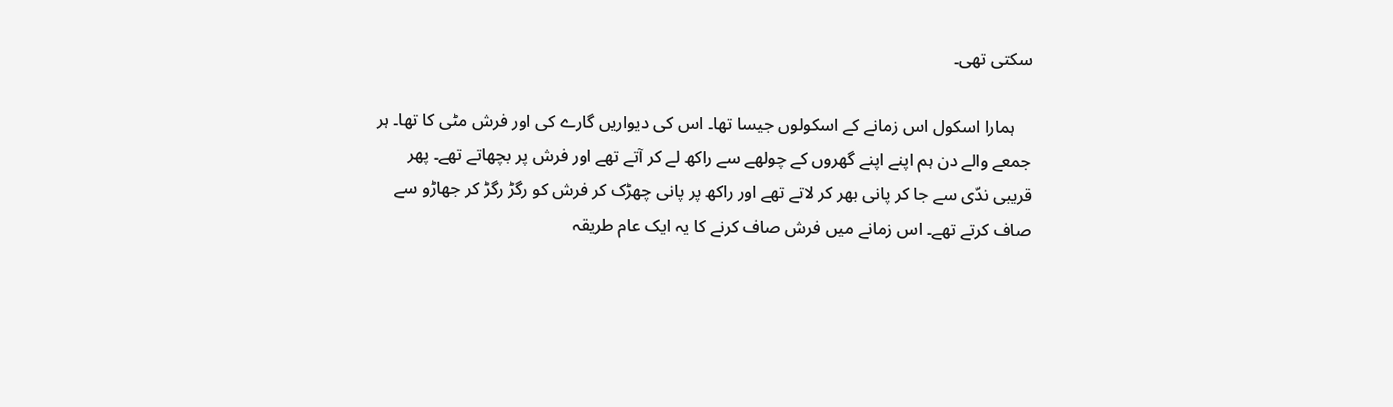سکتی تھی۔

    ہمارا اسکول اس زمانے کے اسکولوں جیسا تھا۔ اس کی دیواریں گارے کی اور فرش مٹی کا تھا۔ ہر جمعے والے دن ہم اپنے اپنے گھروں کے چولھے سے راکھ لے کر آتے تھے اور فرش پر بچھاتے تھے۔ پھر قریبی ندّی سے جا کر پانی بھر کر لاتے تھے اور راکھ پر پانی چھڑک کر فرش کو رگڑ رگڑ کر جھاڑو سے صاف کرتے تھے۔ اس زمانے میں فرش صاف کرنے کا یہ ایک عام طریقہ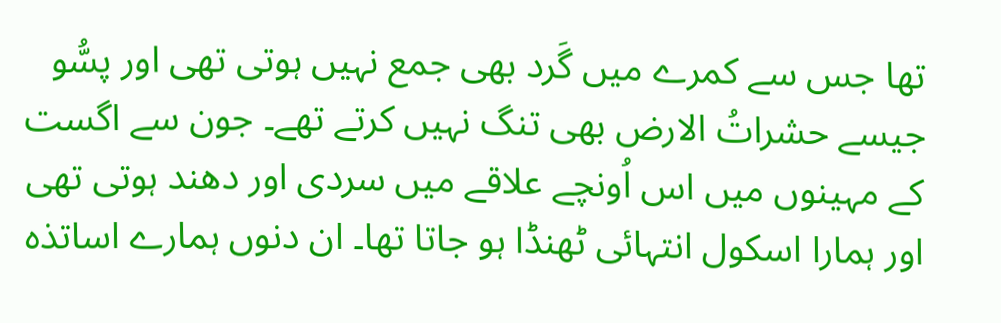تھا جس سے کمرے میں گَرد بھی جمع نہیں ہوتی تھی اور پسُّو جیسے حشراتُ الارض بھی تنگ نہیں کرتے تھے۔ جون سے اگست کے مہینوں میں اس اُونچے علاقے میں سردی اور دھند ہوتی تھی اور ہمارا اسکول انتہائی ٹھنڈا ہو جاتا تھا۔ ان دنوں ہمارے اساتذہ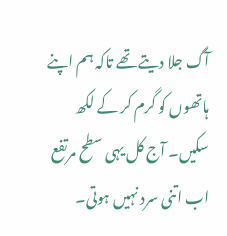آگ جلا دیتے تھے تاکہ ہم اپنے ہاتھوں کو گرم کر کے لکھ سکیں۔ آج کل یہی سطح مرتفع اب اتنی سرد نہیں ہوتی۔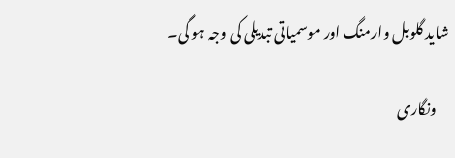شاید گلوبل وارمنگ اور موسمیاتی تبدیلی کی وجہ ہو گی۔

    ونگاری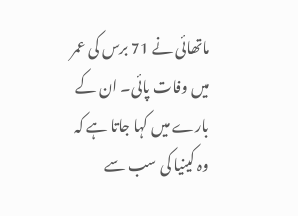ماتھائی نے 71 برس کی عمر میں‌ وفات پائی۔ ان کے بارے میں کہا جاتا ہے کہ وہ کینیا کی سب سے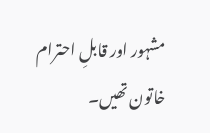مشہور اور قابلِ احترام خاتون تھیں۔